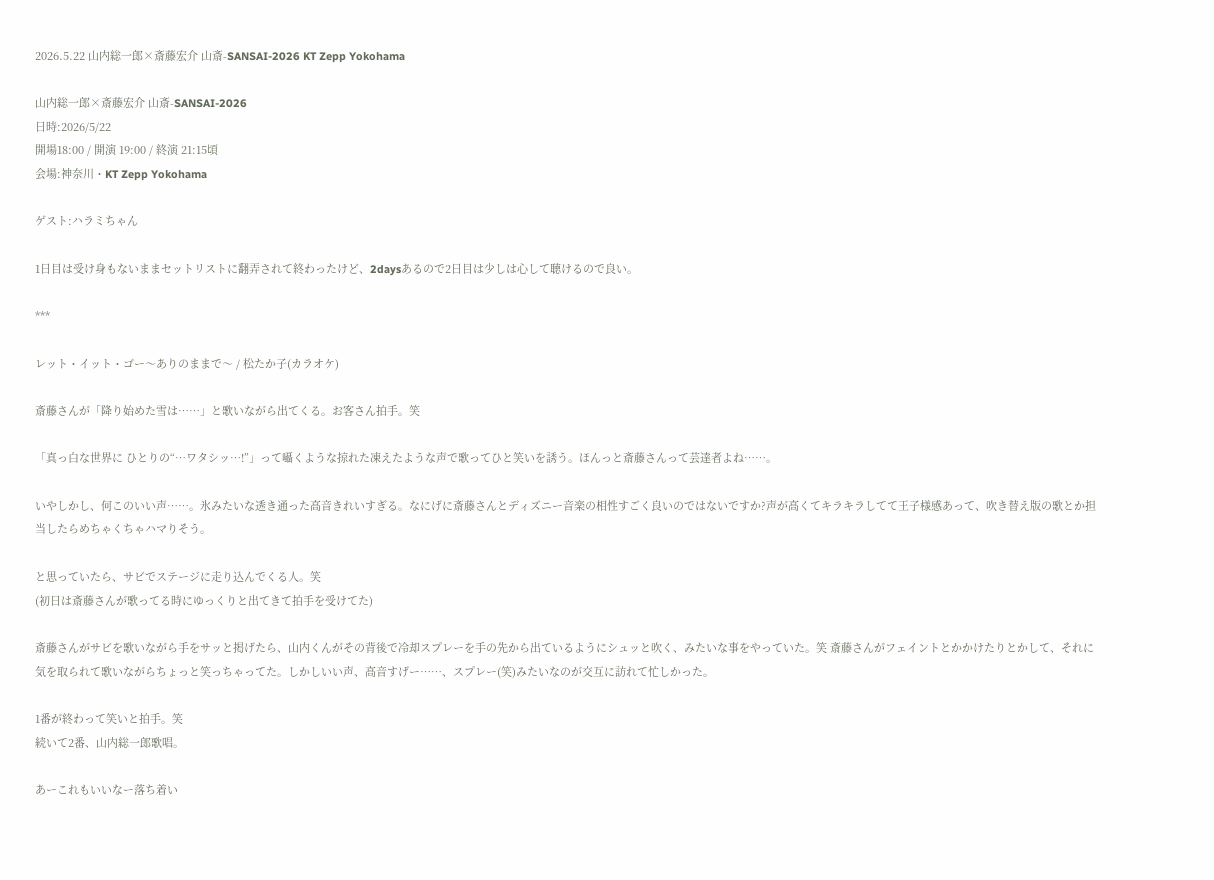2026.5.22 山内総一郎×斎藤宏介 山斎-SANSAI-2026 KT Zepp Yokohama

山内総一郎×斎藤宏介 山斎-SANSAI-2026
日時:2026/5/22
開場18:00 / 開演 19:00 / 終演 21:15頃
会場:神奈川・KT Zepp Yokohama

ゲスト:ハラミちゃん

1日目は受け身もないままセットリストに翻弄されて終わったけど、2daysあるので2日目は少しは心して聴けるので良い。

***

レット・イット・ゴー〜ありのままで〜 / 松たか子(カラオケ)

斎藤さんが「降り始めた雪は……」と歌いながら出てくる。お客さん拍手。笑

「真っ白な世界に ひとりの“…ワタシッ…!”」って囁くような掠れた凍えたような声で歌ってひと笑いを誘う。ほんっと斎藤さんって芸達者よね……。

いやしかし、何このいい声……。氷みたいな透き通った高音きれいすぎる。なにげに斎藤さんとディズニー音楽の相性すごく良いのではないですか?声が高くてキラキラしてて王子様感あって、吹き替え版の歌とか担当したらめちゃくちゃハマりそう。

と思っていたら、サビでステージに走り込んでくる人。笑
(初日は斎藤さんが歌ってる時にゆっくりと出てきて拍手を受けてた)

斎藤さんがサビを歌いながら手をサッと掲げたら、山内くんがその背後で冷却スプレーを手の先から出ているようにシュッと吹く、みたいな事をやっていた。笑 斎藤さんがフェイントとかかけたりとかして、それに気を取られて歌いながらちょっと笑っちゃってた。しかしいい声、高音すげー……、スプレー(笑)みたいなのが交互に訪れて忙しかった。

1番が終わって笑いと拍手。笑
続いて2番、山内総一郎歌唱。

あーこれもいいなー落ち着い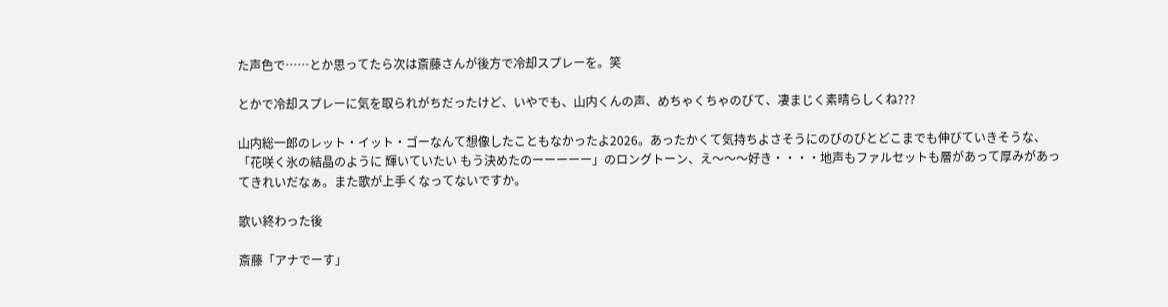た声色で……とか思ってたら次は斎藤さんが後方で冷却スプレーを。笑

とかで冷却スプレーに気を取られがちだったけど、いやでも、山内くんの声、めちゃくちゃのびて、凄まじく素晴らしくね???

山内総一郎のレット・イット・ゴーなんて想像したこともなかったよ2026。あったかくて気持ちよさそうにのびのびとどこまでも伸びていきそうな、「花咲く氷の結晶のように 輝いていたい もう決めたのーーーーー」のロングトーン、え〜〜〜好き・・・・地声もファルセットも層があって厚みがあってきれいだなぁ。また歌が上手くなってないですか。

歌い終わった後

斎藤「アナでーす」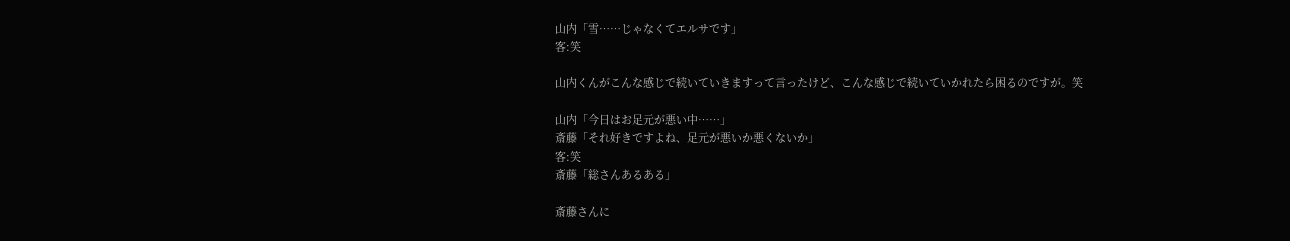山内「雪……じゃなくてエルサです」
客:笑

山内くんがこんな感じで続いていきますって言ったけど、こんな感じで続いていかれたら困るのですが。笑

山内「今日はお足元が悪い中……」
斎藤「それ好きですよね、足元が悪いか悪くないか」
客:笑
斎藤「総さんあるある」

斎藤さんに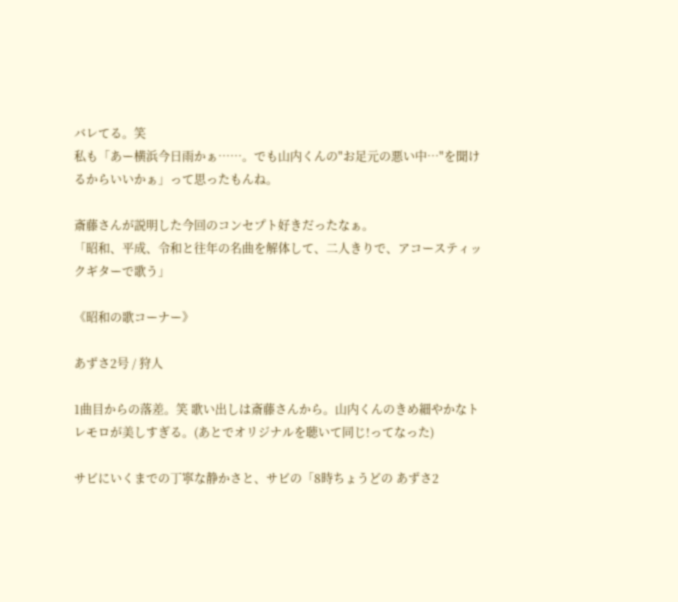バレてる。笑
私も「あー横浜今日雨かぁ……。でも山内くんの"お足元の悪い中…"を聞けるからいいかぁ」って思ったもんね。

斎藤さんが説明した今回のコンセプト好きだったなぁ。
「昭和、平成、令和と往年の名曲を解体して、二人きりで、アコースティックギターで歌う」

《昭和の歌コーナー》

あずさ2号 / 狩人

1曲目からの落差。笑 歌い出しは斎藤さんから。山内くんのきめ細やかなトレモロが美しすぎる。(あとでオリジナルを聴いて同じ!ってなった)

サビにいくまでの丁寧な静かさと、サビの「8時ちょうどの あずさ2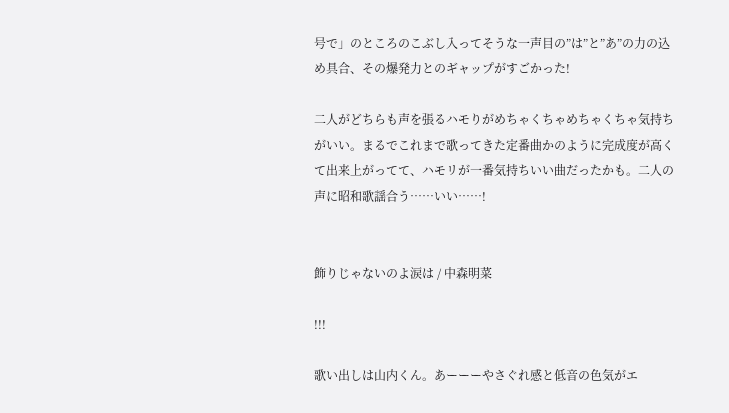号で」のところのこぶし入ってそうな一声目の”は”と”あ”の力の込め具合、その爆発力とのギャップがすごかった!

二人がどちらも声を張るハモりがめちゃくちゃめちゃくちゃ気持ちがいい。まるでこれまで歌ってきた定番曲かのように完成度が高くて出来上がってて、ハモリが一番気持ちいい曲だったかも。二人の声に昭和歌謡合う……いい……!


飾りじゃないのよ涙は / 中森明菜

!!!

歌い出しは山内くん。あーーーやさぐれ感と低音の色気がエ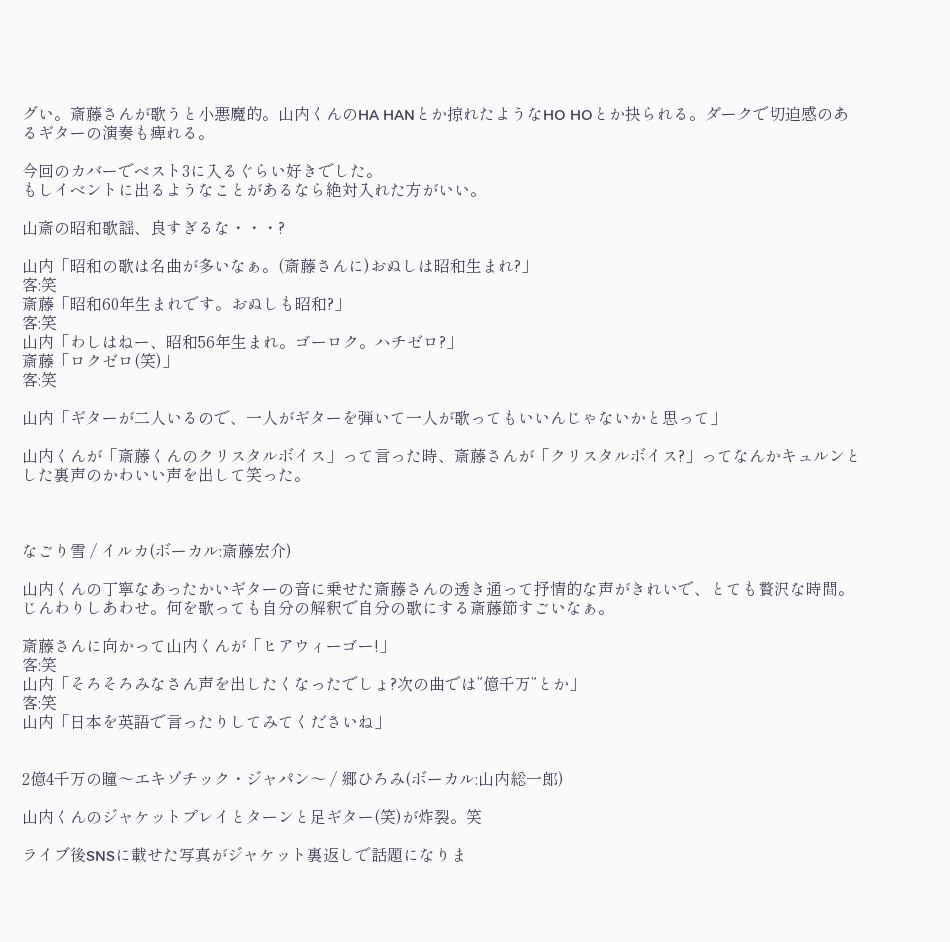グい。斎藤さんが歌うと小悪魔的。山内くんのHA HANとか掠れたようなHO HOとか抉られる。ダークで切迫感のあるギターの演奏も痺れる。

今回のカバーでベスト3に入るぐらい好きでした。
もしイベントに出るようなことがあるなら絶対入れた方がいい。

山斎の昭和歌謡、良すぎるな・・・?

山内「昭和の歌は名曲が多いなぁ。(斎藤さんに)おぬしは昭和生まれ?」
客:笑
斎藤「昭和60年生まれです。おぬしも昭和?」
客:笑
山内「わしはねー、昭和56年生まれ。ゴーロク。ハチゼロ?」
斎藤「ロクゼロ(笑)」
客:笑

山内「ギターが二人いるので、一人がギターを弾いて一人が歌ってもいいんじゃないかと思って」

山内くんが「斎藤くんのクリスタルボイス」って言った時、斎藤さんが「クリスタルボイス?」ってなんかキュルンとした裏声のかわいい声を出して笑った。



なごり雪 / イルカ(ボーカル:斎藤宏介)

山内くんの丁寧なあったかいギターの音に乗せた斎藤さんの透き通って抒情的な声がきれいで、とても贅沢な時間。じんわりしあわせ。何を歌っても自分の解釈で自分の歌にする斎藤節すごいなぁ。

斎藤さんに向かって山内くんが「ヒアウィーゴー!」
客:笑
山内「そろそろみなさん声を出したくなったでしょ?次の曲では”億千万”とか」
客:笑
山内「日本を英語で言ったりしてみてくださいね」


2億4千万の瞳〜エキゾチック・ジャパン〜 / 郷ひろみ(ボーカル:山内総一郎)

山内くんのジャケットプレイとターンと足ギター(笑)が炸裂。笑

ライブ後SNSに載せた写真がジャケット裏返しで話題になりま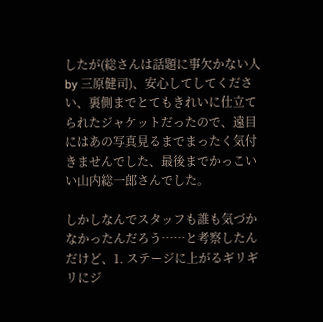したが(総さんは話題に事欠かない人 by 三原健司)、安心してしてください、裏側までとてもきれいに仕立てられたジャケットだったので、遠目にはあの写真見るまでまったく気付きませんでした、最後までかっこいい山内総一郎さんでした。

しかしなんでスタッフも誰も気づかなかったんだろう……と考察したんだけど、1. ステージに上がるギリギリにジ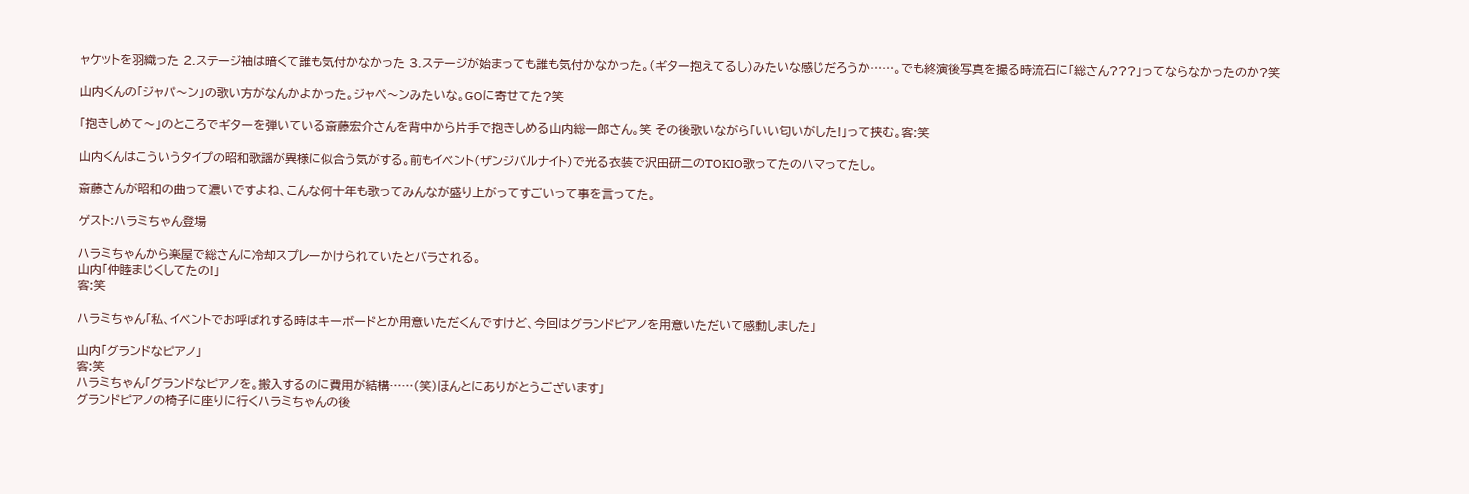ャケットを羽織った 2.ステージ袖は暗くて誰も気付かなかった 3.ステージが始まっても誰も気付かなかった。(ギター抱えてるし)みたいな感じだろうか……。でも終演後写真を撮る時流石に「総さん???」ってならなかったのか?笑

山内くんの「ジャパ〜ン」の歌い方がなんかよかった。ジャぺ〜ンみたいな。GOに寄せてた?笑

「抱きしめて〜」のところでギターを弾いている斎藤宏介さんを背中から片手で抱きしめる山内総一郎さん。笑 その後歌いながら「いい匂いがした!」って挟む。客:笑

山内くんはこういうタイプの昭和歌謡が異様に似合う気がする。前もイベント(ザンジバルナイト)で光る衣装で沢田研二のTOKIO歌ってたのハマってたし。

斎藤さんが昭和の曲って濃いですよね、こんな何十年も歌ってみんなが盛り上がってすごいって事を言ってた。

ゲスト:ハラミちゃん登場

ハラミちゃんから楽屋で総さんに冷却スプレーかけられていたとバラされる。
山内「仲睦まじくしてたの!」
客:笑

ハラミちゃん「私、イベントでお呼ばれする時はキーボードとか用意いただくんですけど、今回はグランドピアノを用意いただいて感動しました」

山内「グランドなピアノ」
客:笑
ハラミちゃん「グランドなピアノを。搬入するのに費用が結構……(笑)ほんとにありがとうございます」
グランドピアノの椅子に座りに行くハラミちゃんの後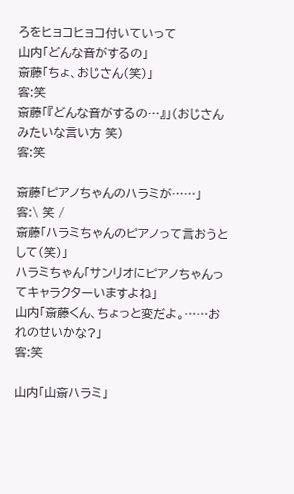ろをヒョコヒョコ付いていって
山内「どんな音がするの」
斎藤「ちょ、おじさん(笑)」
客:笑
斎藤「『どんな音がするの…』」(おじさんみたいな言い方 笑)
客:笑

斎藤「ピアノちゃんのハラミが……」
客:\ 笑 /
斎藤「ハラミちゃんのピアノって言おうとして(笑)」
ハラミちゃん「サンリオにピアノちゃんってキャラクターいますよね」
山内「斎藤くん、ちょっと変だよ。……おれのせいかな?」
客:笑

山内「山斎ハラミ」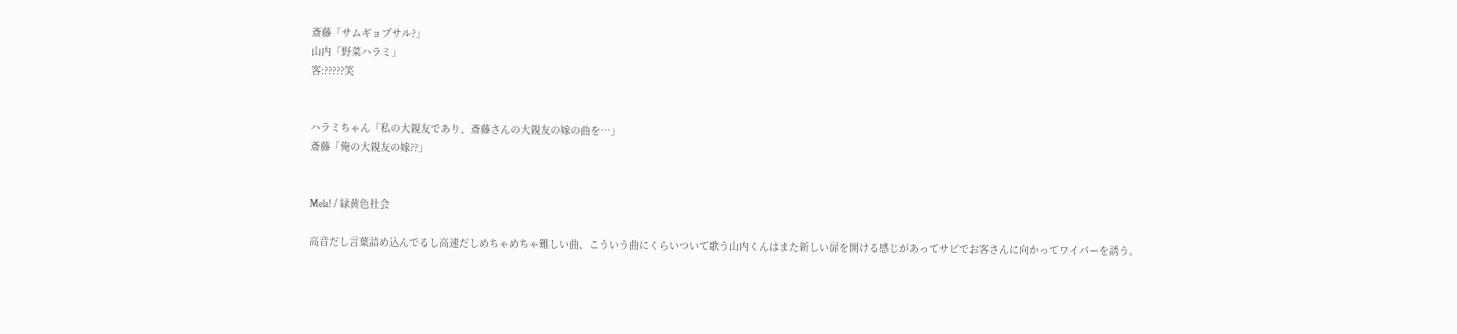斎藤「サムギョプサル?」
山内「野菜ハラミ」
客:?????笑


ハラミちゃん「私の大親友であり、斎藤さんの大親友の嫁の曲を…」
斎藤「俺の大親友の嫁??」


Mela! / 緑黄色社会

高音だし言葉詰め込んでるし高速だしめちゃめちゃ難しい曲、こういう曲にくらいついて歌う山内くんはまた新しい扉を開ける感じがあってサビでお客さんに向かってワイパーを誘う。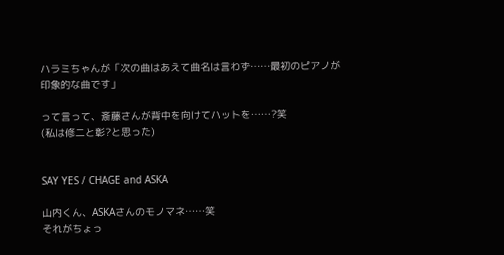ハラミちゃんが「次の曲はあえて曲名は言わず……最初のピアノが印象的な曲です」

って言って、斎藤さんが背中を向けてハットを……?笑
(私は修二と彰?と思った)


SAY YES / CHAGE and ASKA

山内くん、ASKAさんのモノマネ……笑
それがちょっ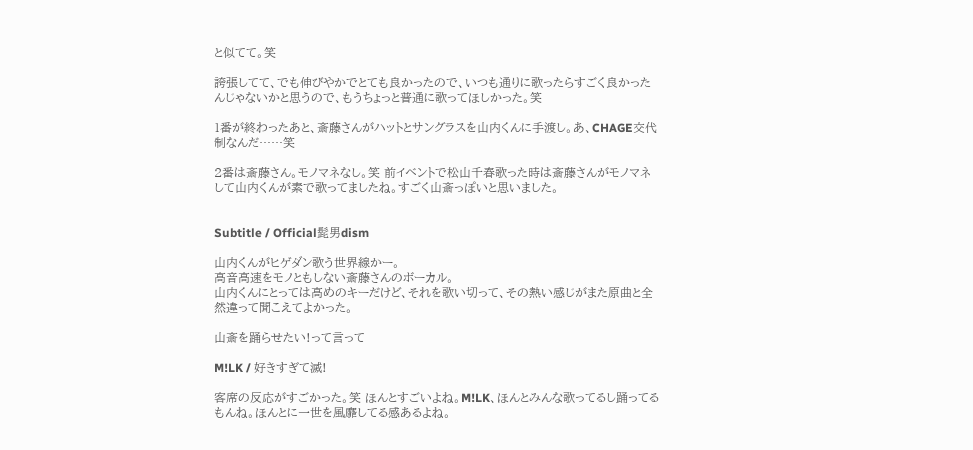と似てて。笑

誇張してて、でも伸びやかでとても良かったので、いつも通りに歌ったらすごく良かったんじゃないかと思うので、もうちょっと普通に歌ってほしかった。笑

1番が終わったあと、斎藤さんがハットとサングラスを山内くんに手渡し。あ、CHAGE交代制なんだ……笑

2番は斎藤さん。モノマネなし。笑 前イベントで松山千春歌った時は斎藤さんがモノマネして山内くんが素で歌ってましたね。すごく山斎っぽいと思いました。


Subtitle / Official髭男dism

山内くんがヒゲダン歌う世界線かー。
高音高速をモノともしない斎藤さんのボーカル。
山内くんにとっては高めのキーだけど、それを歌い切って、その熱い感じがまた原曲と全然違って聞こえてよかった。

山斎を踊らせたい!って言って

M!LK / 好きすぎて滅!

客席の反応がすごかった。笑 ほんとすごいよね。M!LK、ほんとみんな歌ってるし踊ってるもんね。ほんとに一世を風靡してる感あるよね。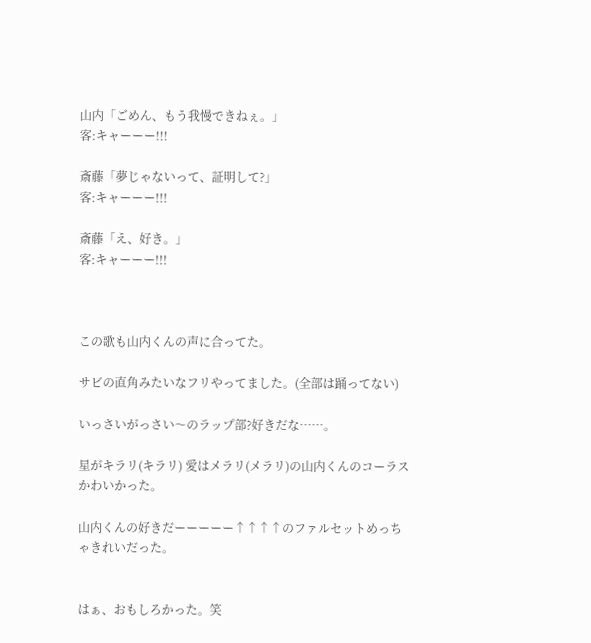山内「ごめん、もう我慢できねぇ。」
客:キャーーー!!!

斎藤「夢じゃないって、証明して?」
客:キャーーー!!!

斎藤「え、好き。」
客:キャーーー!!!



この歌も山内くんの声に合ってた。

サビの直角みたいなフリやってました。(全部は踊ってない)

いっさいがっさい〜のラップ部?好きだな……。

星がキラリ(キラリ) 愛はメラリ(メラリ)の山内くんのコーラスかわいかった。

山内くんの好きだーーーーー↑↑↑↑のファルセットめっちゃきれいだった。


はぁ、おもしろかった。笑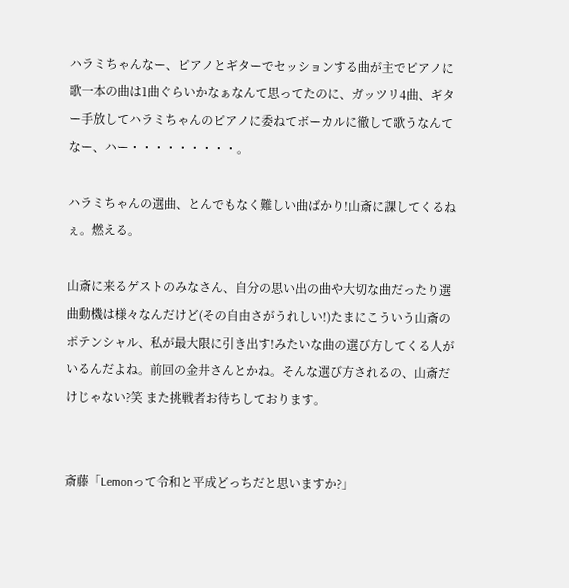ハラミちゃんなー、ピアノとギターでセッションする曲が主でピアノに歌一本の曲は1曲ぐらいかなぁなんて思ってたのに、ガッツリ4曲、ギター手放してハラミちゃんのピアノに委ねてボーカルに徹して歌うなんてなー、ハー・・・・・・・・・。

ハラミちゃんの選曲、とんでもなく難しい曲ばかり!山斎に課してくるねぇ。燃える。

山斎に来るゲストのみなさん、自分の思い出の曲や大切な曲だったり選曲動機は様々なんだけど(その自由さがうれしい!)たまにこういう山斎のポテンシャル、私が最大限に引き出す!みたいな曲の選び方してくる人がいるんだよね。前回の金井さんとかね。そんな選び方されるの、山斎だけじゃない?笑 また挑戦者お待ちしております。


斎藤「Lemonって令和と平成どっちだと思いますか?」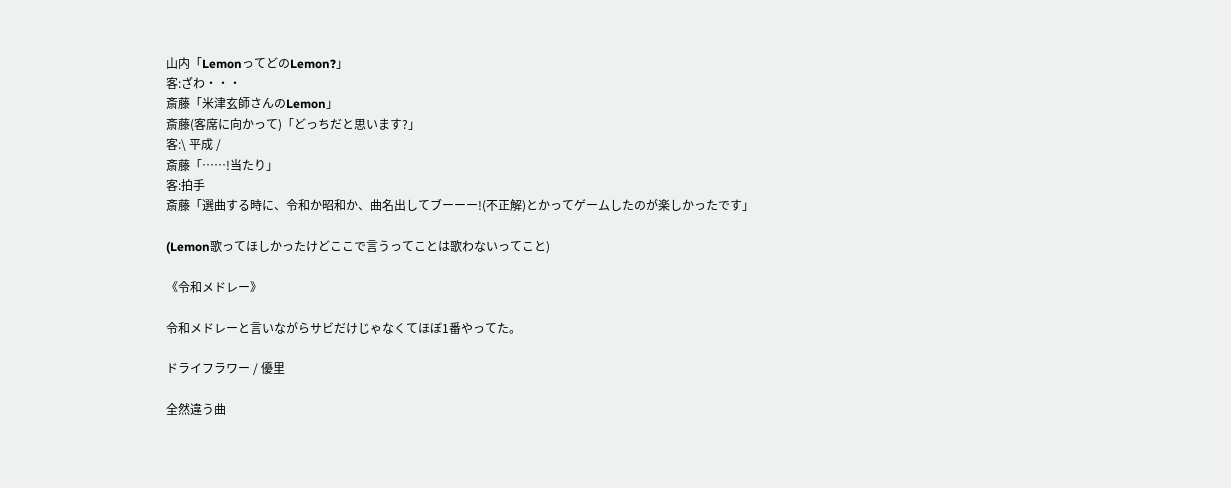山内「LemonってどのLemon?」
客:ざわ・・・
斎藤「米津玄師さんのLemon」
斎藤(客席に向かって)「どっちだと思います?」
客:\ 平成 /
斎藤「……!当たり」
客:拍手
斎藤「選曲する時に、令和か昭和か、曲名出してブーーー!(不正解)とかってゲームしたのが楽しかったです」

(Lemon歌ってほしかったけどここで言うってことは歌わないってこと)

《令和メドレー》

令和メドレーと言いながらサビだけじゃなくてほぼ1番やってた。

ドライフラワー / 優里

全然違う曲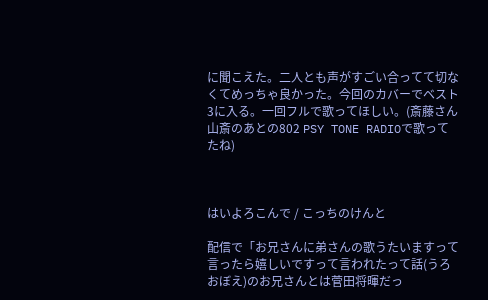に聞こえた。二人とも声がすごい合ってて切なくてめっちゃ良かった。今回のカバーでベスト3に入る。一回フルで歌ってほしい。(斎藤さん山斎のあとの802 PSY TONE RADIOで歌ってたね)



はいよろこんで / こっちのけんと

配信で「お兄さんに弟さんの歌うたいますって言ったら嬉しいですって言われたって話(うろおぼえ)のお兄さんとは菅田将暉だっ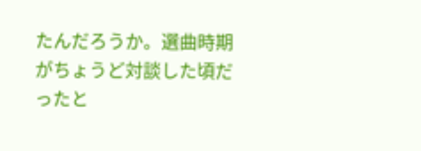たんだろうか。選曲時期がちょうど対談した頃だったと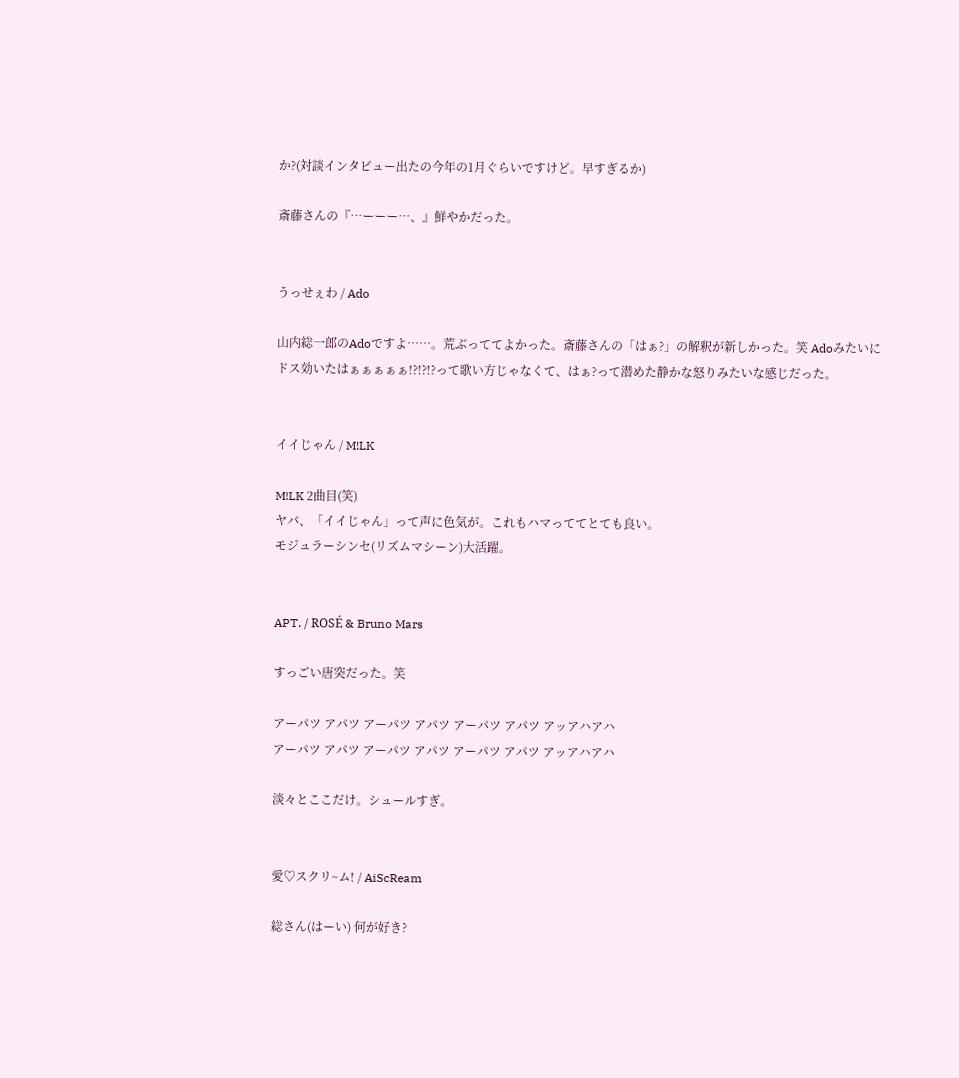か?(対談インタビュー出たの今年の1月ぐらいですけど。早すぎるか)

斎藤さんの『…ーーー…、』鮮やかだった。


うっせぇわ / Ado

山内総一郎のAdoですよ……。荒ぶっててよかった。斎藤さんの「はぁ?」の解釈が新しかった。笑 Adoみたいにドス効いたはぁぁぁぁぁ!?!?!?って歌い方じゃなくて、はぁ?って潜めた静かな怒りみたいな感じだった。


イイじゃん / M!LK

M!LK 2曲目(笑)
ヤバ、「イイじゃん」って声に色気が。これもハマっててとても良い。
モジュラーシンセ(リズムマシーン)大活躍。


APT. / ROSÉ & Bruno Mars

すっごい唐突だった。笑

アーパツ アパツ アーパツ アパツ アーパツ アパツ アッアハアハ
アーパツ アパツ アーパツ アパツ アーパツ アパツ アッアハアハ

淡々とここだけ。シュールすぎ。


愛♡スクリ~ム! / AiScReam

総さん(はーい) 何が好き?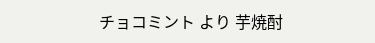チョコミント より 芋焼酎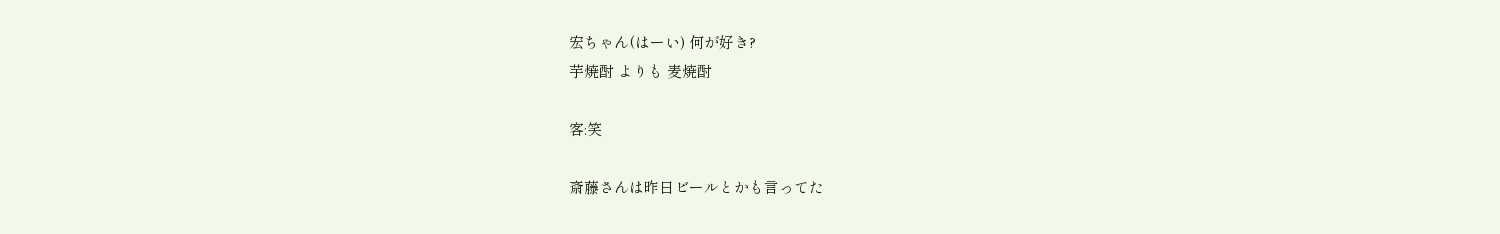宏ちゃん(はーい) 何が好き?
芋焼酎 よりも 麦焼酎

客:笑

斎藤さんは昨日ビールとかも言ってた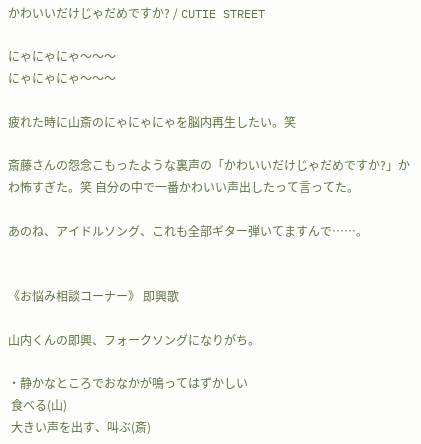かわいいだけじゃだめですか? / CUTIE STREET

にゃにゃにゃ〜〜〜
にゃにゃにゃ〜〜〜

疲れた時に山斎のにゃにゃにゃを脳内再生したい。笑

斎藤さんの怨念こもったような裏声の「かわいいだけじゃだめですか?」かわ怖すぎた。笑 自分の中で一番かわいい声出したって言ってた。

あのね、アイドルソング、これも全部ギター弾いてますんで……。


《お悩み相談コーナー》 即興歌

山内くんの即興、フォークソングになりがち。

・静かなところでおなかが鳴ってはずかしい
 食べる(山)
 大きい声を出す、叫ぶ(斎)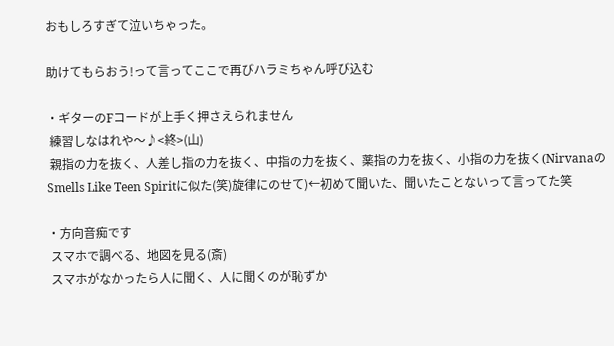おもしろすぎて泣いちゃった。

助けてもらおう!って言ってここで再びハラミちゃん呼び込む

・ギターのFコードが上手く押さえられません
 練習しなはれや〜♪<終>(山)
 親指の力を抜く、人差し指の力を抜く、中指の力を抜く、薬指の力を抜く、小指の力を抜く(NirvanaのSmells Like Teen Spiritに似た(笑)旋律にのせて)←初めて聞いた、聞いたことないって言ってた笑

・方向音痴です
 スマホで調べる、地図を見る(斎)
 スマホがなかったら人に聞く、人に聞くのが恥ずか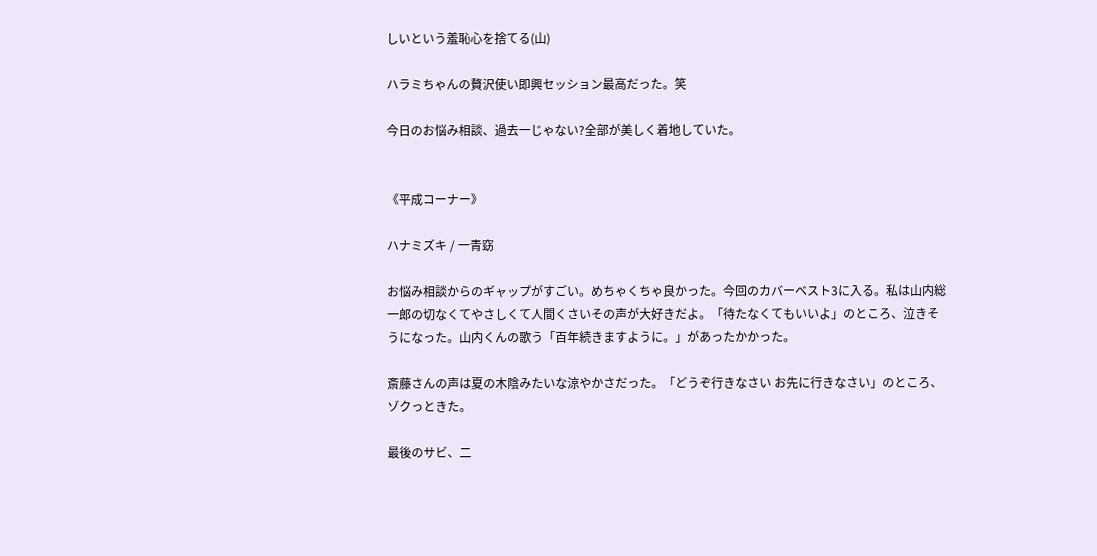しいという羞恥心を捨てる(山)

ハラミちゃんの贅沢使い即興セッション最高だった。笑

今日のお悩み相談、過去一じゃない?全部が美しく着地していた。


《平成コーナー》

ハナミズキ / 一青窈

お悩み相談からのギャップがすごい。めちゃくちゃ良かった。今回のカバーベスト3に入る。私は山内総一郎の切なくてやさしくて人間くさいその声が大好きだよ。「待たなくてもいいよ」のところ、泣きそうになった。山内くんの歌う「百年続きますように。」があったかかった。

斎藤さんの声は夏の木陰みたいな涼やかさだった。「どうぞ行きなさい お先に行きなさい」のところ、ゾクっときた。

最後のサビ、二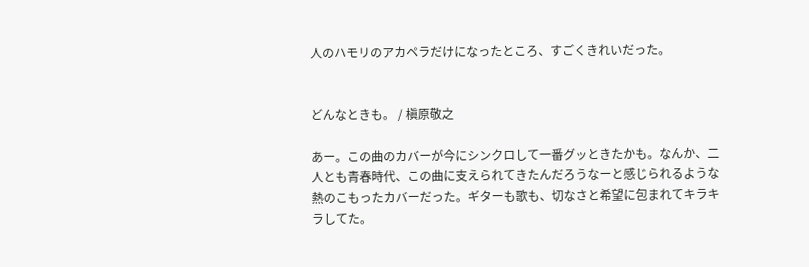人のハモリのアカペラだけになったところ、すごくきれいだった。


どんなときも。 / 槇原敬之

あー。この曲のカバーが今にシンクロして一番グッときたかも。なんか、二人とも青春時代、この曲に支えられてきたんだろうなーと感じられるような熱のこもったカバーだった。ギターも歌も、切なさと希望に包まれてキラキラしてた。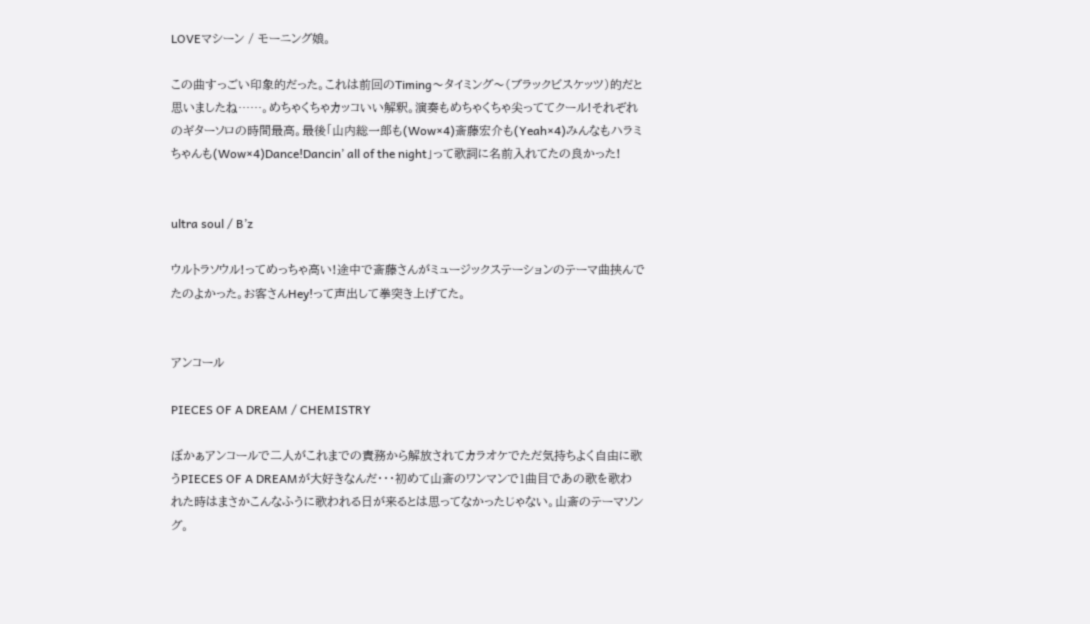LOVEマシーン / モーニング娘。

この曲すっごい印象的だった。これは前回のTiming〜タイミング〜(ブラックビスケッツ)的だと思いましたね……。めちゃくちゃカッコいい解釈。演奏もめちゃくちゃ尖っててクール!それぞれのギターソロの時間最高。最後「山内総一郎も(Wow×4)斎藤宏介も(Yeah×4)みんなもハラミちゃんも(Wow×4)Dance!Dancin’ all of the night」って歌詞に名前入れてたの良かった!


ultra soul / B’z

ウルトラソウル!ってめっちゃ高い!途中で斎藤さんがミュージックステーションのテーマ曲挟んでたのよかった。お客さんHey!って声出して拳突き上げてた。


アンコール

PIECES OF A DREAM / CHEMISTRY

ぼかぁアンコールで二人がこれまでの責務から解放されてカラオケでただ気持ちよく自由に歌うPIECES OF A DREAMが大好きなんだ・・・初めて山斎のワンマンで1曲目であの歌を歌われた時はまさかこんなふうに歌われる日が来るとは思ってなかったじゃない。山斎のテーマソング。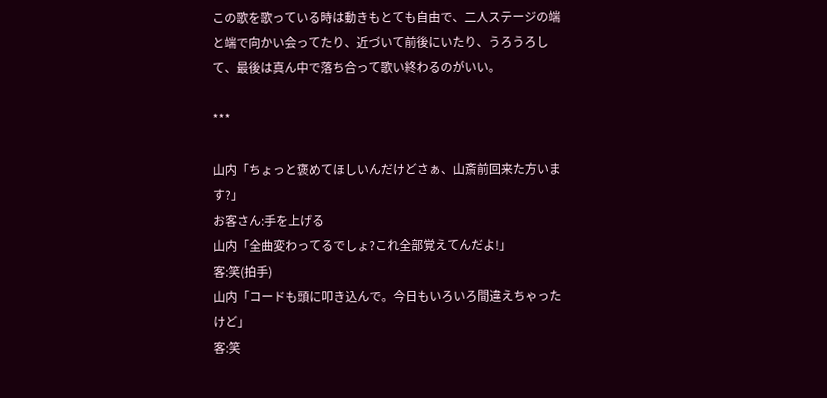この歌を歌っている時は動きもとても自由で、二人ステージの端と端で向かい会ってたり、近づいて前後にいたり、うろうろして、最後は真ん中で落ち合って歌い終わるのがいい。

***

山内「ちょっと褒めてほしいんだけどさぁ、山斎前回来た方います?」
お客さん:手を上げる
山内「全曲変わってるでしょ?これ全部覚えてんだよ!」
客:笑(拍手)
山内「コードも頭に叩き込んで。今日もいろいろ間違えちゃったけど」
客:笑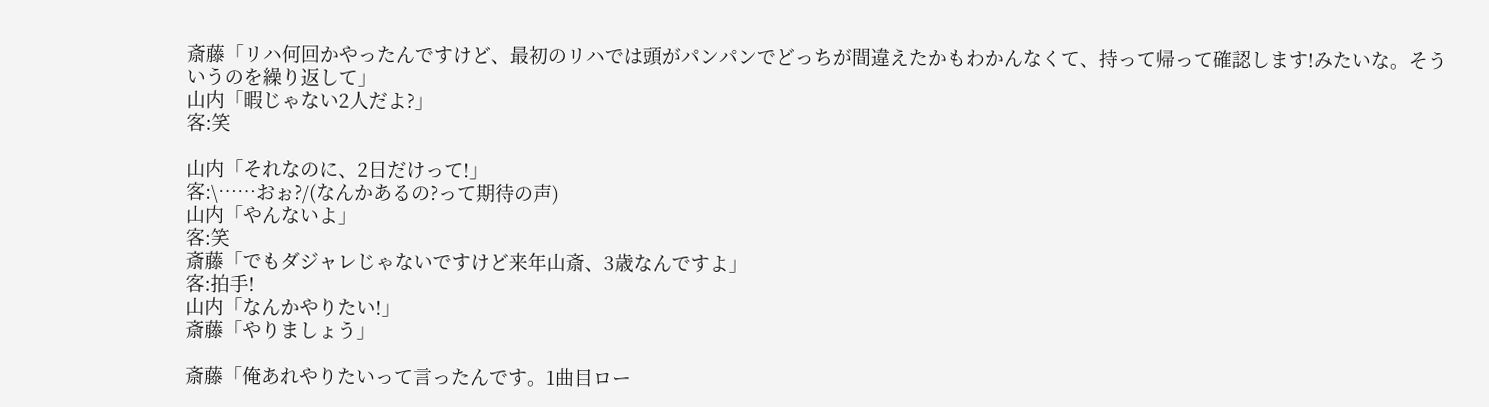斎藤「リハ何回かやったんですけど、最初のリハでは頭がパンパンでどっちが間違えたかもわかんなくて、持って帰って確認します!みたいな。そういうのを繰り返して」
山内「暇じゃない2人だよ?」
客:笑

山内「それなのに、2日だけって!」
客:\……おぉ?/(なんかあるの?って期待の声)
山内「やんないよ」
客:笑
斎藤「でもダジャレじゃないですけど来年山斎、3歳なんですよ」
客:拍手!
山内「なんかやりたい!」
斎藤「やりましょう」

斎藤「俺あれやりたいって言ったんです。1曲目ロー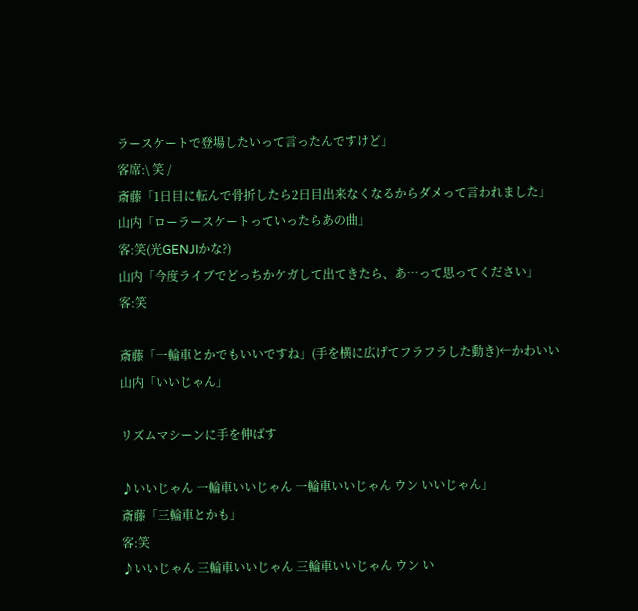ラースケートで登場したいって言ったんですけど」
客席:\ 笑 /
斎藤「1日目に転んで骨折したら2日目出来なくなるからダメって言われました」
山内「ローラースケートっていったらあの曲」
客:笑(光GENJIかな?)
山内「今度ライブでどっちかケガして出てきたら、あ…って思ってください」
客:笑

斎藤「一輪車とかでもいいですね」(手を横に広げてフラフラした動き)←かわいい
山内「いいじゃん」

リズムマシーンに手を伸ばす

♪いいじゃん 一輪車いいじゃん 一輪車いいじゃん ウン いいじゃん」
斎藤「三輪車とかも」
客:笑
♪いいじゃん 三輪車いいじゃん 三輪車いいじゃん ウン い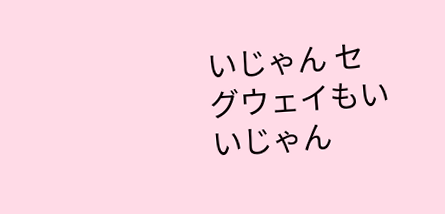いじゃん セグウェイもいいじゃん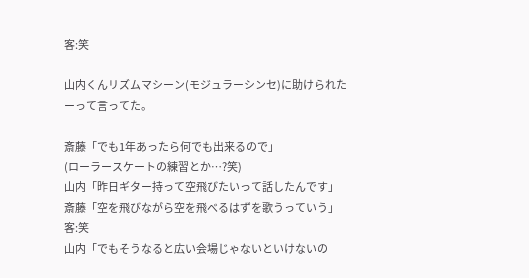客:笑

山内くんリズムマシーン(モジュラーシンセ)に助けられたーって言ってた。

斎藤「でも1年あったら何でも出来るので」
(ローラースケートの練習とか…?笑)
山内「昨日ギター持って空飛びたいって話したんです」
斎藤「空を飛びながら空を飛べるはずを歌うっていう」
客:笑
山内「でもそうなると広い会場じゃないといけないの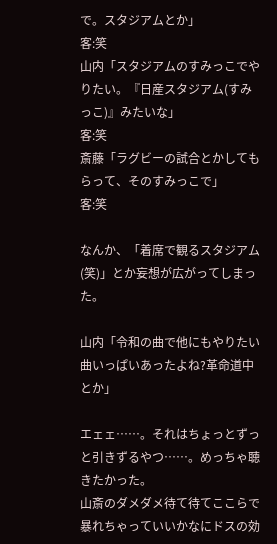で。スタジアムとか」
客:笑
山内「スタジアムのすみっこでやりたい。『日産スタジアム(すみっこ)』みたいな」
客:笑
斎藤「ラグビーの試合とかしてもらって、そのすみっこで」
客:笑

なんか、「着席で観るスタジアム(笑)」とか妄想が広がってしまった。

山内「令和の曲で他にもやりたい曲いっぱいあったよね?革命道中とか」

エェェ……。それはちょっとずっと引きずるやつ……。めっちゃ聴きたかった。
山斎のダメダメ待て待てここらで暴れちゃっていいかなにドスの効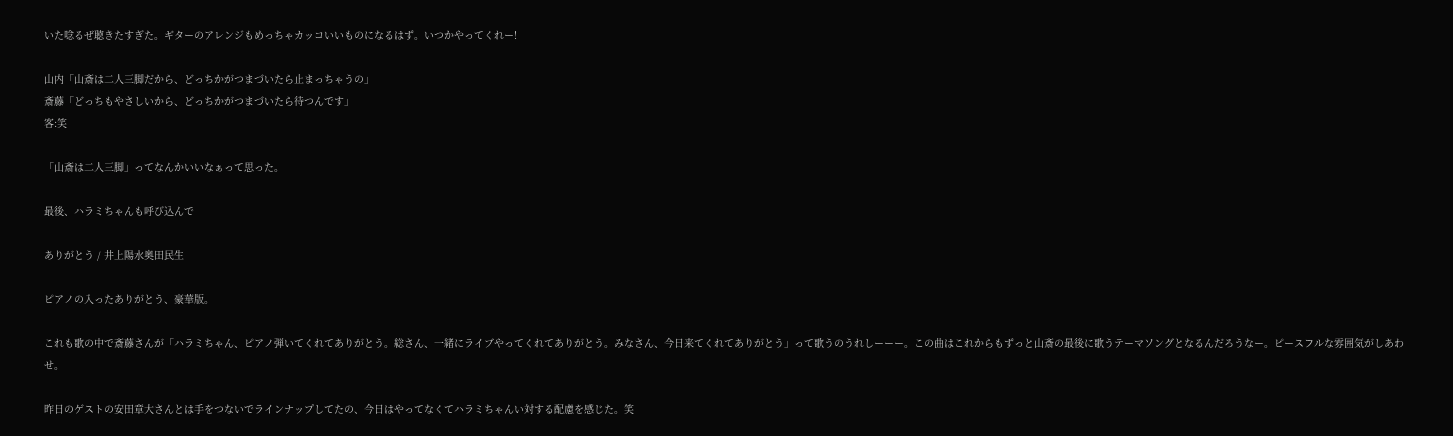いた唸るぜ聴きたすぎた。ギターのアレンジもめっちゃカッコいいものになるはず。いつかやってくれー!

山内「山斎は二人三脚だから、どっちかがつまづいたら止まっちゃうの」
斎藤「どっちもやさしいから、どっちかがつまづいたら待つんです」
客:笑

「山斎は二人三脚」ってなんかいいなぁって思った。

最後、ハラミちゃんも呼び込んで

ありがとう / 井上陽水奥田民生

ピアノの入ったありがとう、豪華版。

これも歌の中で斎藤さんが「ハラミちゃん、ピアノ弾いてくれてありがとう。総さん、一緒にライブやってくれてありがとう。みなさん、今日来てくれてありがとう」って歌うのうれしーーー。この曲はこれからもずっと山斎の最後に歌うテーマソングとなるんだろうなー。ピースフルな雰囲気がしあわせ。

昨日のゲストの安田章大さんとは手をつないでラインナップしてたの、今日はやってなくてハラミちゃんい対する配慮を感じた。笑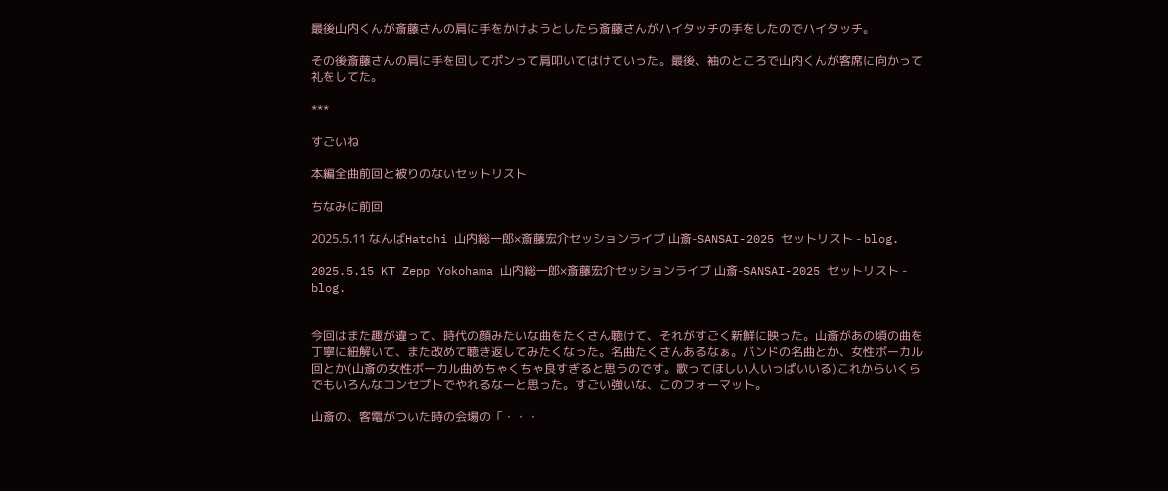最後山内くんが斎藤さんの肩に手をかけようとしたら斎藤さんがハイタッチの手をしたのでハイタッチ。

その後斎藤さんの肩に手を回してポンって肩叩いてはけていった。最後、袖のところで山内くんが客席に向かって礼をしてた。

***

すごいね

本編全曲前回と被りのないセットリスト

ちなみに前回

2025.5.11 なんばHatchi 山内総一郎×斎藤宏介セッションライブ 山斎-SANSAI-2025 セットリスト - blog.

2025.5.15 KT Zepp Yokohama 山内総一郎×斎藤宏介セッションライブ 山斎-SANSAI-2025 セットリスト - blog.


今回はまた趣が違って、時代の顔みたいな曲をたくさん聴けて、それがすごく新鮮に映った。山斎があの頃の曲を丁寧に紐解いて、また改めて聴き返してみたくなった。名曲たくさんあるなぁ。バンドの名曲とか、女性ボーカル回とか(山斎の女性ボーカル曲めちゃくちゃ良すぎると思うのです。歌ってほしい人いっぱいいる)これからいくらでもいろんなコンセプトでやれるなーと思った。すごい強いな、このフォーマット。

山斎の、客電がついた時の会場の「・・・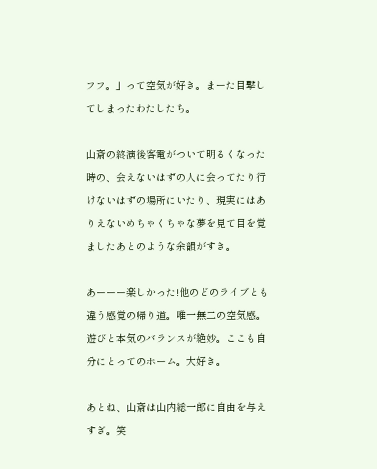フフ。」って空気が好き。まーた目撃してしまったわたしたち。

山斎の終演後客電がついて明るくなった時の、会えないはずの人に会ってたり行けないはずの場所にいたり、現実にはありえないめちゃくちゃな夢を見て目を覚ましたあとのような余韻がすき。

あーーー楽しかった!他のどのライブとも違う感覚の帰り道。唯一無二の空気感。遊びと本気のバランスが絶妙。ここも自分にとってのホーム。大好き。

あとね、山斎は山内総一郎に自由を与えすぎ。笑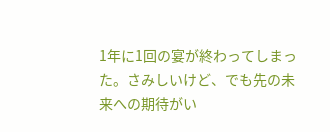1年に1回の宴が終わってしまった。さみしいけど、でも先の未来への期待がい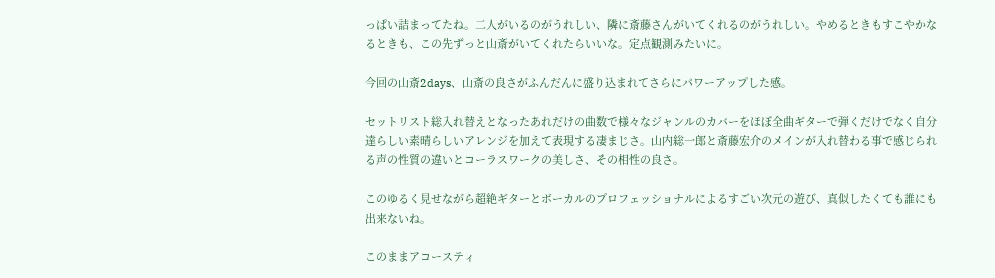っぱい詰まってたね。二人がいるのがうれしい、隣に斎藤さんがいてくれるのがうれしい。やめるときもすこやかなるときも、この先ずっと山斎がいてくれたらいいな。定点観測みたいに。

今回の山斎2days、山斎の良さがふんだんに盛り込まれてさらにパワーアップした感。

セットリスト総入れ替えとなったあれだけの曲数で様々なジャンルのカバーをほぼ全曲ギターで弾くだけでなく自分達らしい素晴らしいアレンジを加えて表現する凄まじさ。山内総一郎と斎藤宏介のメインが入れ替わる事で感じられる声の性質の違いとコーラスワークの美しさ、その相性の良さ。

このゆるく見せながら超絶ギターとボーカルのプロフェッショナルによるすごい次元の遊び、真似したくても誰にも出来ないね。

このままアコースティ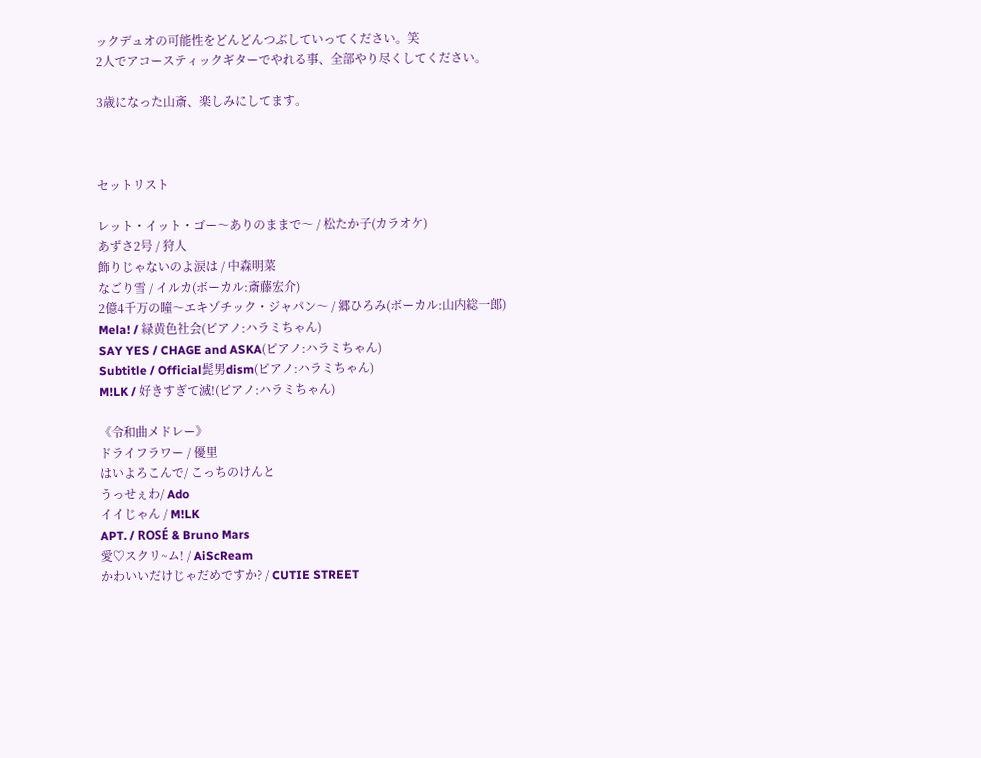ックデュオの可能性をどんどんつぶしていってください。笑
2人でアコースティックギターでやれる事、全部やり尽くしてください。

3歳になった山斎、楽しみにしてます。



セットリスト

レット・イット・ゴー〜ありのままで〜 / 松たか子(カラオケ)
あずさ2号 / 狩人
飾りじゃないのよ涙は / 中森明菜
なごり雪 / イルカ(ボーカル:斎藤宏介)
2億4千万の瞳〜エキゾチック・ジャパン〜 / 郷ひろみ(ボーカル:山内総一郎)
Mela! / 緑黄色社会(ピアノ:ハラミちゃん)
SAY YES / CHAGE and ASKA(ピアノ:ハラミちゃん)
Subtitle / Official髭男dism(ピアノ:ハラミちゃん)
M!LK / 好きすぎて滅!(ピアノ:ハラミちゃん)

《令和曲メドレー》
ドライフラワー / 優里
はいよろこんで/ こっちのけんと
うっせぇわ/ Ado
イイじゃん / M!LK
APT. / ROSÉ & Bruno Mars
愛♡スクリ~ム! / AiScReam
かわいいだけじゃだめですか? / CUTIE STREET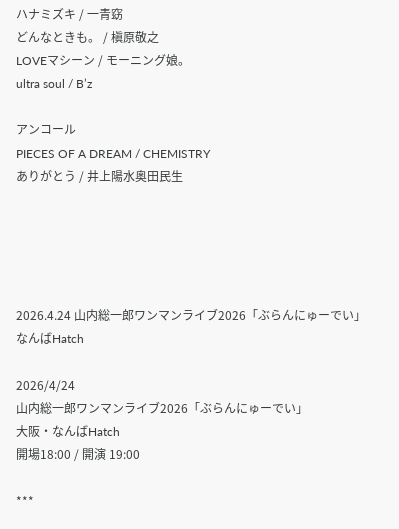ハナミズキ / 一青窈
どんなときも。 / 槇原敬之
LOVEマシーン / モーニング娘。
ultra soul / B’z

アンコール
PIECES OF A DREAM / CHEMISTRY
ありがとう / 井上陽水奥田民生





2026.4.24 山内総一郎ワンマンライブ2026「ぶらんにゅーでい」 なんばHatch

2026/4/24
山内総一郎ワンマンライブ2026「ぶらんにゅーでい」
大阪・なんばHatch
開場18:00 / 開演 19:00

***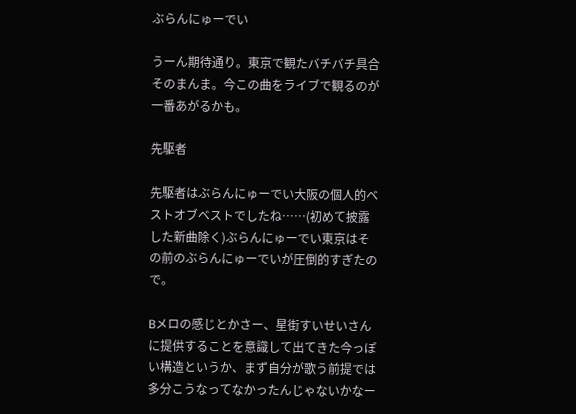ぶらんにゅーでい

うーん期待通り。東京で観たバチバチ具合そのまんま。今この曲をライブで観るのが一番あがるかも。

先駆者

先駆者はぶらんにゅーでい大阪の個人的ベストオブベストでしたね……(初めて披露した新曲除く)ぶらんにゅーでい東京はその前のぶらんにゅーでいが圧倒的すぎたので。

Bメロの感じとかさー、星街すいせいさんに提供することを意識して出てきた今っぽい構造というか、まず自分が歌う前提では多分こうなってなかったんじゃないかなー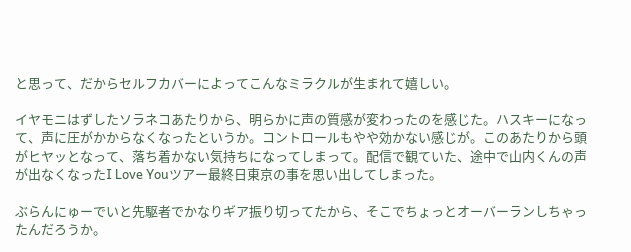と思って、だからセルフカバーによってこんなミラクルが生まれて嬉しい。

イヤモニはずしたソラネコあたりから、明らかに声の質感が変わったのを感じた。ハスキーになって、声に圧がかからなくなったというか。コントロールもやや効かない感じが。このあたりから頭がヒヤッとなって、落ち着かない気持ちになってしまって。配信で観ていた、途中で山内くんの声が出なくなったI Love Youツアー最終日東京の事を思い出してしまった。

ぶらんにゅーでいと先駆者でかなりギア振り切ってたから、そこでちょっとオーバーランしちゃったんだろうか。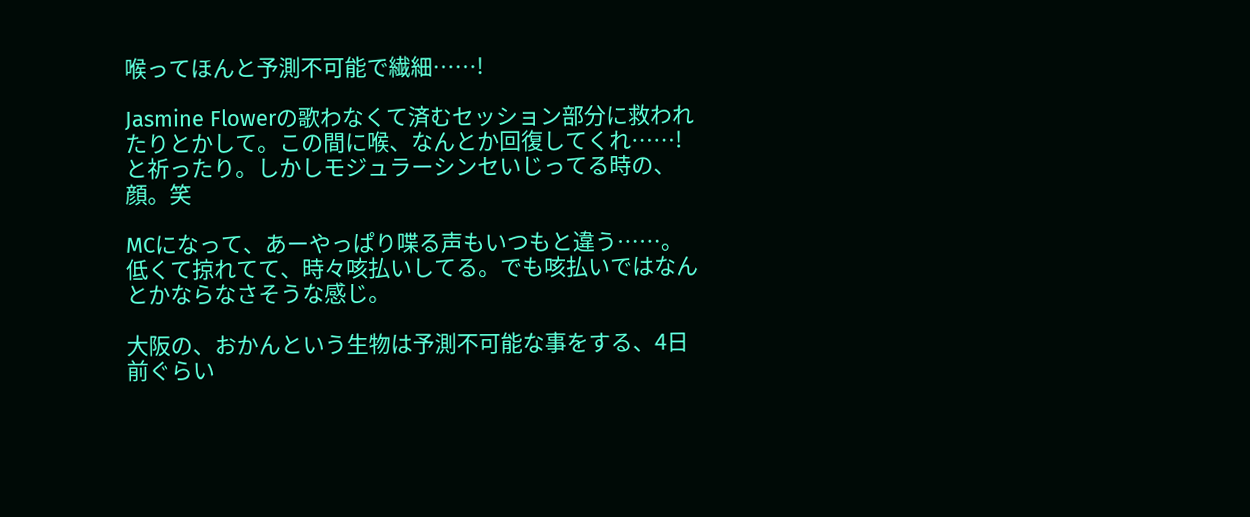喉ってほんと予測不可能で繊細……!

Jasmine Flowerの歌わなくて済むセッション部分に救われたりとかして。この間に喉、なんとか回復してくれ……!と祈ったり。しかしモジュラーシンセいじってる時の、顔。笑

MCになって、あーやっぱり喋る声もいつもと違う……。低くて掠れてて、時々咳払いしてる。でも咳払いではなんとかならなさそうな感じ。

大阪の、おかんという生物は予測不可能な事をする、4日前ぐらい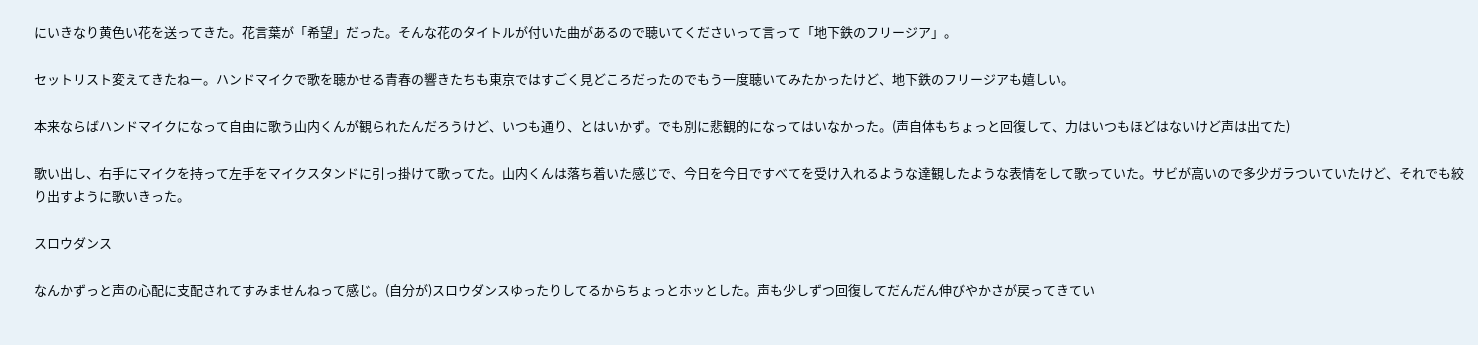にいきなり黄色い花を送ってきた。花言葉が「希望」だった。そんな花のタイトルが付いた曲があるので聴いてくださいって言って「地下鉄のフリージア」。

セットリスト変えてきたねー。ハンドマイクで歌を聴かせる青春の響きたちも東京ではすごく見どころだったのでもう一度聴いてみたかったけど、地下鉄のフリージアも嬉しい。

本来ならばハンドマイクになって自由に歌う山内くんが観られたんだろうけど、いつも通り、とはいかず。でも別に悲観的になってはいなかった。(声自体もちょっと回復して、力はいつもほどはないけど声は出てた)

歌い出し、右手にマイクを持って左手をマイクスタンドに引っ掛けて歌ってた。山内くんは落ち着いた感じで、今日を今日ですべてを受け入れるような達観したような表情をして歌っていた。サビが高いので多少ガラついていたけど、それでも絞り出すように歌いきった。

スロウダンス

なんかずっと声の心配に支配されてすみませんねって感じ。(自分が)スロウダンスゆったりしてるからちょっとホッとした。声も少しずつ回復してだんだん伸びやかさが戻ってきてい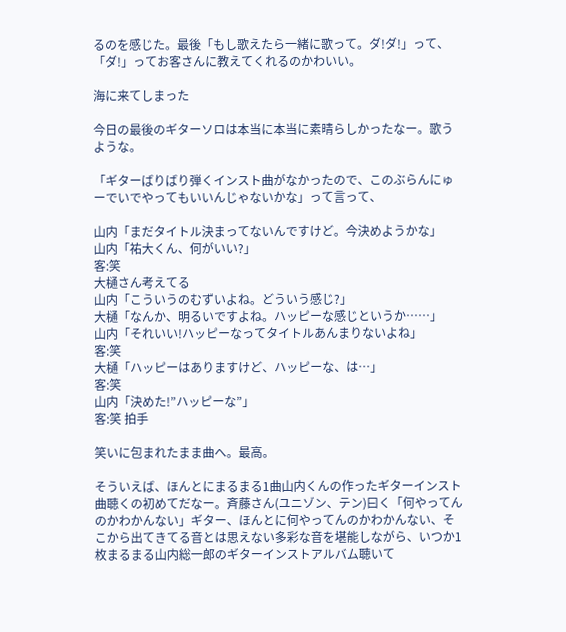るのを感じた。最後「もし歌えたら一緒に歌って。ダ!ダ!」って、「ダ!」ってお客さんに教えてくれるのかわいい。

海に来てしまった

今日の最後のギターソロは本当に本当に素晴らしかったなー。歌うような。

「ギターばりばり弾くインスト曲がなかったので、このぶらんにゅーでいでやってもいいんじゃないかな」って言って、

山内「まだタイトル決まってないんですけど。今決めようかな」
山内「祐大くん、何がいい?」
客:笑
大樋さん考えてる
山内「こういうのむずいよね。どういう感じ?」
大樋「なんか、明るいですよね。ハッピーな感じというか……」
山内「それいい!ハッピーなってタイトルあんまりないよね」
客:笑
大樋「ハッピーはありますけど、ハッピーな、は…」
客:笑
山内「決めた!”ハッピーな”」
客:笑 拍手

笑いに包まれたまま曲へ。最高。

そういえば、ほんとにまるまる1曲山内くんの作ったギターインスト曲聴くの初めてだなー。斉藤さん(ユニゾン、テン)曰く「何やってんのかわかんない」ギター、ほんとに何やってんのかわかんない、そこから出てきてる音とは思えない多彩な音を堪能しながら、いつか1枚まるまる山内総一郎のギターインストアルバム聴いて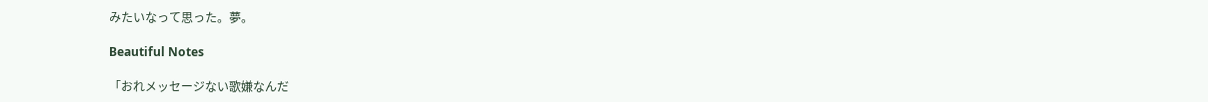みたいなって思った。夢。

Beautiful Notes

「おれメッセージない歌嫌なんだ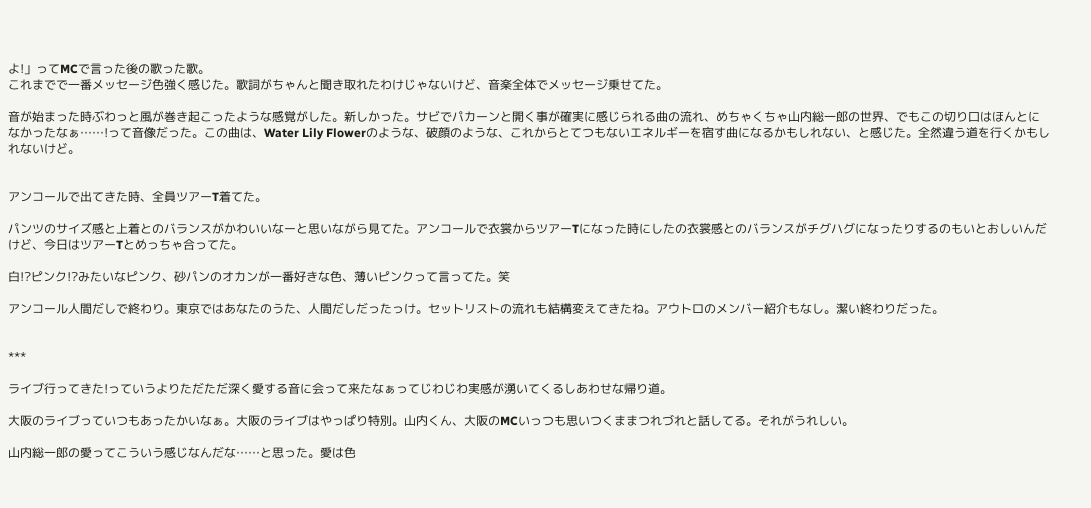よ!」ってMCで言った後の歌った歌。
これまでで一番メッセージ色強く感じた。歌詞がちゃんと聞き取れたわけじゃないけど、音楽全体でメッセージ乗せてた。

音が始まった時ぶわっと風が巻き起こったような感覚がした。新しかった。サビでパカーンと開く事が確実に感じられる曲の流れ、めちゃくちゃ山内総一郎の世界、でもこの切り口はほんとになかったなぁ……!って音像だった。この曲は、Water Lily Flowerのような、破顔のような、これからとてつもないエネルギーを宿す曲になるかもしれない、と感じた。全然違う道を行くかもしれないけど。


アンコールで出てきた時、全員ツアーT着てた。

パンツのサイズ感と上着とのバランスがかわいいなーと思いながら見てた。アンコールで衣裳からツアーTになった時にしたの衣裳感とのバランスがチグハグになったりするのもいとおしいんだけど、今日はツアーTとめっちゃ合ってた。

白!?ピンク!?みたいなピンク、砂パンのオカンが一番好きな色、薄いピンクって言ってた。笑

アンコール人間だしで終わり。東京ではあなたのうた、人間だしだったっけ。セットリストの流れも結構変えてきたね。アウトロのメンバー紹介もなし。潔い終わりだった。


***

ライブ行ってきた!っていうよりただただ深く愛する音に会って来たなぁってじわじわ実感が湧いてくるしあわせな帰り道。

大阪のライブっていつもあったかいなぁ。大阪のライブはやっぱり特別。山内くん、大阪のMCいっつも思いつくままつれづれと話してる。それがうれしい。

山内総一郎の愛ってこういう感じなんだな……と思った。愛は色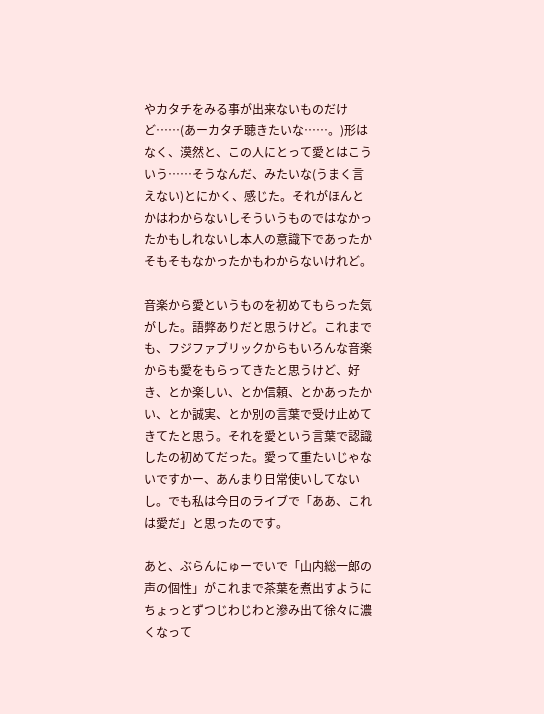やカタチをみる事が出来ないものだけど……(あーカタチ聴きたいな……。)形はなく、漠然と、この人にとって愛とはこういう……そうなんだ、みたいな(うまく言えない)とにかく、感じた。それがほんとかはわからないしそういうものではなかったかもしれないし本人の意識下であったかそもそもなかったかもわからないけれど。

音楽から愛というものを初めてもらった気がした。語弊ありだと思うけど。これまでも、フジファブリックからもいろんな音楽からも愛をもらってきたと思うけど、好き、とか楽しい、とか信頼、とかあったかい、とか誠実、とか別の言葉で受け止めてきてたと思う。それを愛という言葉で認識したの初めてだった。愛って重たいじゃないですかー、あんまり日常使いしてないし。でも私は今日のライブで「ああ、これは愛だ」と思ったのです。

あと、ぶらんにゅーでいで「山内総一郎の声の個性」がこれまで茶葉を煮出すようにちょっとずつじわじわと滲み出て徐々に濃くなって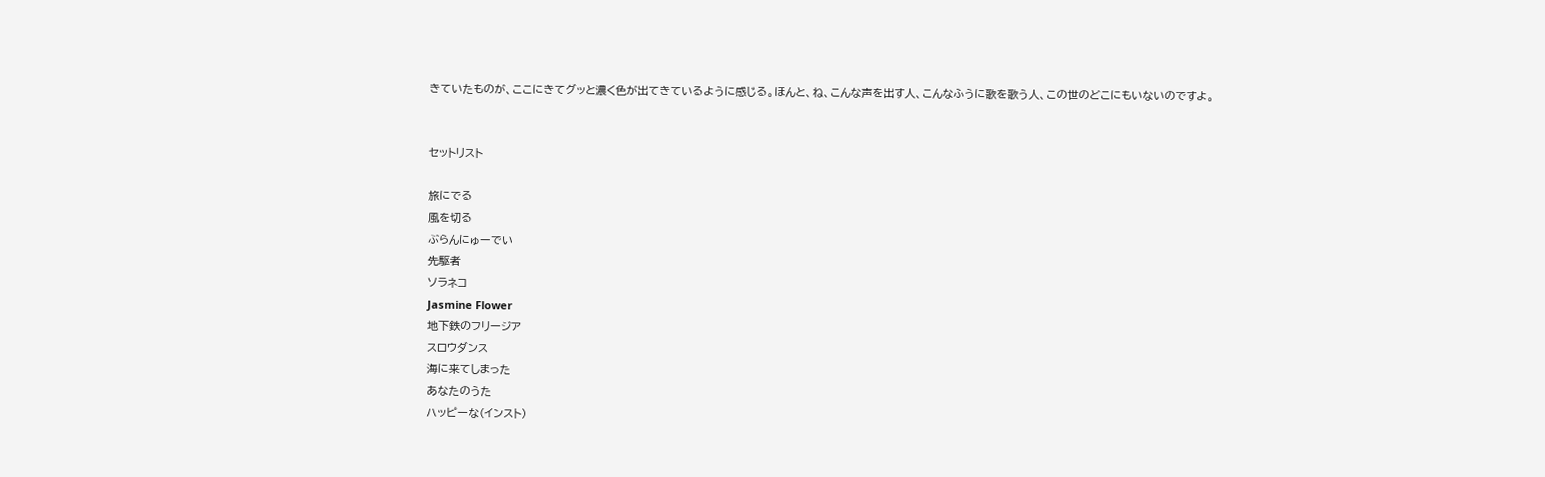きていたものが、ここにきてグッと濃く色が出てきているように感じる。ほんと、ね、こんな声を出す人、こんなふうに歌を歌う人、この世のどこにもいないのですよ。


セットリスト

旅にでる
風を切る
ぶらんにゅーでい
先駆者
ソラネコ
Jasmine Flower
地下鉄のフリージア
スロウダンス
海に来てしまった
あなたのうた
ハッピーな(インスト)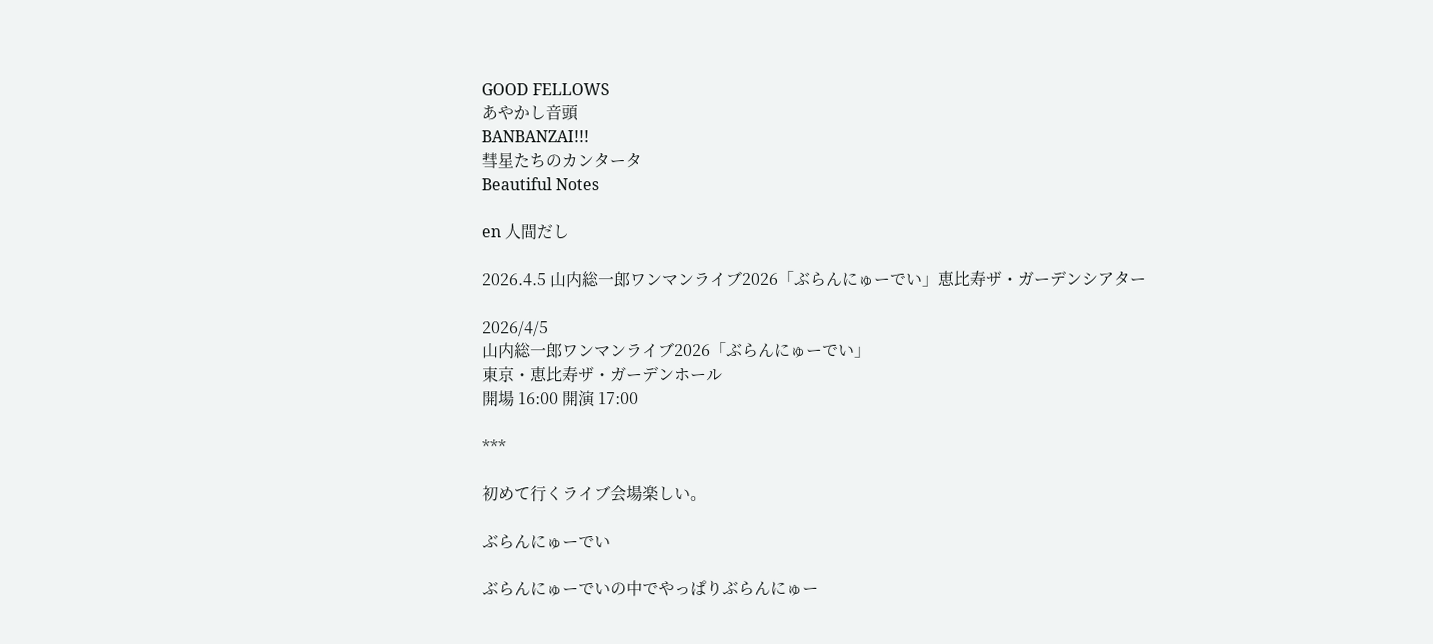GOOD FELLOWS
あやかし音頭
BANBANZAI!!!
彗星たちのカンタータ
Beautiful Notes

en 人間だし

2026.4.5 山内総一郎ワンマンライブ2026「ぶらんにゅーでい」恵比寿ザ・ガーデンシアター

2026/4/5
山内総一郎ワンマンライブ2026「ぶらんにゅーでい」
東京・恵比寿ザ・ガーデンホール
開場 16:00 開演 17:00

***

初めて行くライブ会場楽しい。

ぶらんにゅーでい

ぶらんにゅーでいの中でやっぱりぶらんにゅー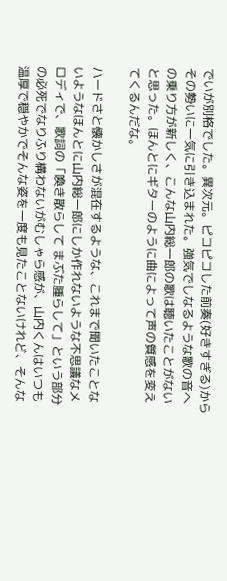でいが別格でした。異次元。ピコピコした前奏(好きすぎる)からその勢いに一気に引き込まれた。強気でしなるような歌の音への乗り方が新しく、こんな山内総一郎の歌は聴いたことがないと思った。ほんとにギターのように曲によって声の質感を変えてくるんだな。

ハードさと懐かしさが混在するような、これまで聞いたことないようなほんとに山内総一郎にしか作れないような不思議なメロディで、歌詞の「喚き散らして まぶた腫らして」という部分の必死でなりふり構わないがむしゃら感が、山内くんはいつも温厚で穏やかでそんな姿を一度も見たことないけれど、そんな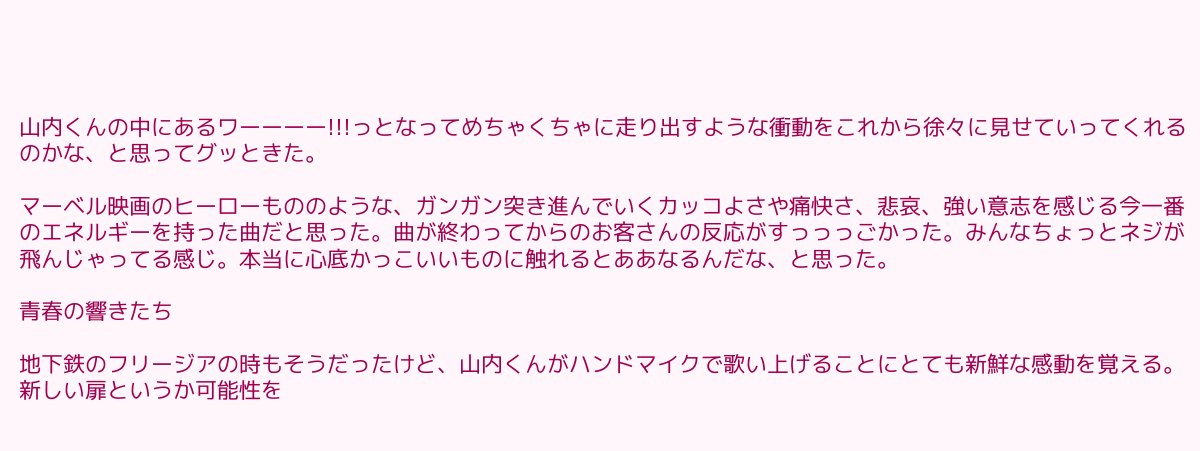山内くんの中にあるワーーーー!!!っとなってめちゃくちゃに走り出すような衝動をこれから徐々に見せていってくれるのかな、と思ってグッときた。

マーベル映画のヒーローもののような、ガンガン突き進んでいくカッコよさや痛快さ、悲哀、強い意志を感じる今一番のエネルギーを持った曲だと思った。曲が終わってからのお客さんの反応がすっっっごかった。みんなちょっとネジが飛んじゃってる感じ。本当に心底かっこいいものに触れるとああなるんだな、と思った。

青春の響きたち

地下鉄のフリージアの時もそうだったけど、山内くんがハンドマイクで歌い上げることにとても新鮮な感動を覚える。新しい扉というか可能性を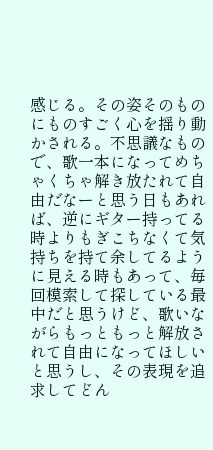感じる。その姿そのものにものすごく心を揺り動かされる。不思議なもので、歌一本になってめちゃくちゃ解き放たれて自由だなーと思う日もあれば、逆にギター持ってる時よりもぎこちなくて気持ちを持て余してるように見える時もあって、毎回模索して探している最中だと思うけど、歌いながらもっともっと解放されて自由になってほしいと思うし、その表現を追求してどん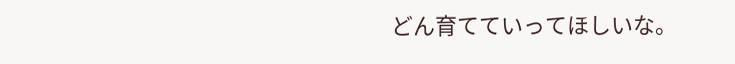どん育てていってほしいな。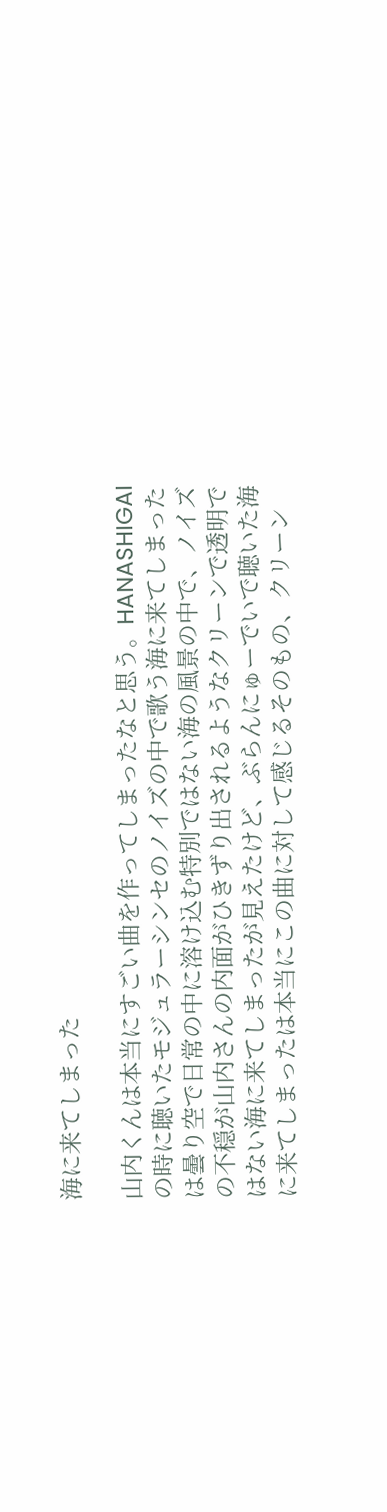海に来てしまった

山内くんは本当にすごい曲を作ってしまったなと思う。HANASHIGAIの時に聴いたモジュラーシンセのノイズの中で歌う海に来てしまったは曇り空で日常の中に溶け込む特別ではない海の風景の中で、ノイズの不穏が山内さんの内面がひきずり出されるようなクリーンで透明ではない海に来てしまったが見えたけど、ぶらんにゅーでいで聴いた海に来てしまったは本当にこの曲に対して感じるそのもの、クリーン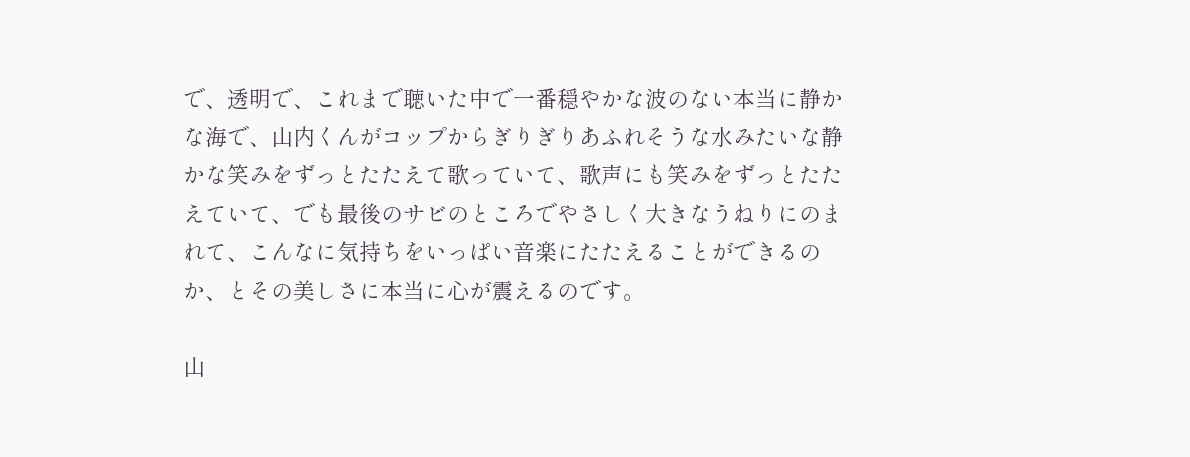で、透明で、これまで聴いた中で一番穏やかな波のない本当に静かな海で、山内くんがコップからぎりぎりあふれそうな水みたいな静かな笑みをずっとたたえて歌っていて、歌声にも笑みをずっとたたえていて、でも最後のサビのところでやさしく大きなうねりにのまれて、こんなに気持ちをいっぱい音楽にたたえることができるのか、とその美しさに本当に心が震えるのです。

山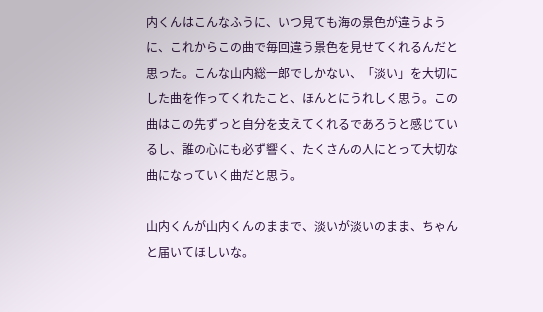内くんはこんなふうに、いつ見ても海の景色が違うように、これからこの曲で毎回違う景色を見せてくれるんだと思った。こんな山内総一郎でしかない、「淡い」を大切にした曲を作ってくれたこと、ほんとにうれしく思う。この曲はこの先ずっと自分を支えてくれるであろうと感じているし、誰の心にも必ず響く、たくさんの人にとって大切な曲になっていく曲だと思う。

山内くんが山内くんのままで、淡いが淡いのまま、ちゃんと届いてほしいな。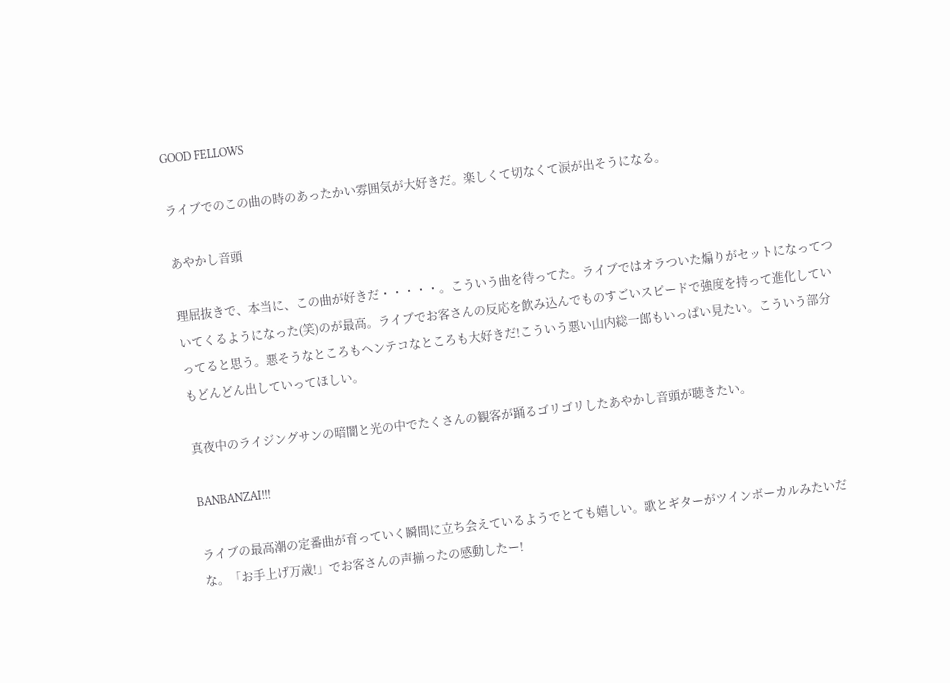GOOD FELLOWS

ライブでのこの曲の時のあったかい雰囲気が大好きだ。楽しくて切なくて涙が出そうになる。

あやかし音頭

理屈抜きで、本当に、この曲が好きだ・・・・・。こういう曲を待ってた。ライブではオラついた煽りがセットになってついてくるようになった(笑)のが最高。ライブでお客さんの反応を飲み込んでものすごいスピードで強度を持って進化していってると思う。悪そうなところもヘンテコなところも大好きだ!こういう悪い山内総一郎もいっぱい見たい。こういう部分もどんどん出していってほしい。

真夜中のライジングサンの暗闇と光の中でたくさんの観客が踊るゴリゴリしたあやかし音頭が聴きたい。

BANBANZAI!!!

ライブの最高潮の定番曲が育っていく瞬間に立ち会えているようでとても嬉しい。歌とギターがツインボーカルみたいだな。「お手上げ万歳!」でお客さんの声揃ったの感動したー!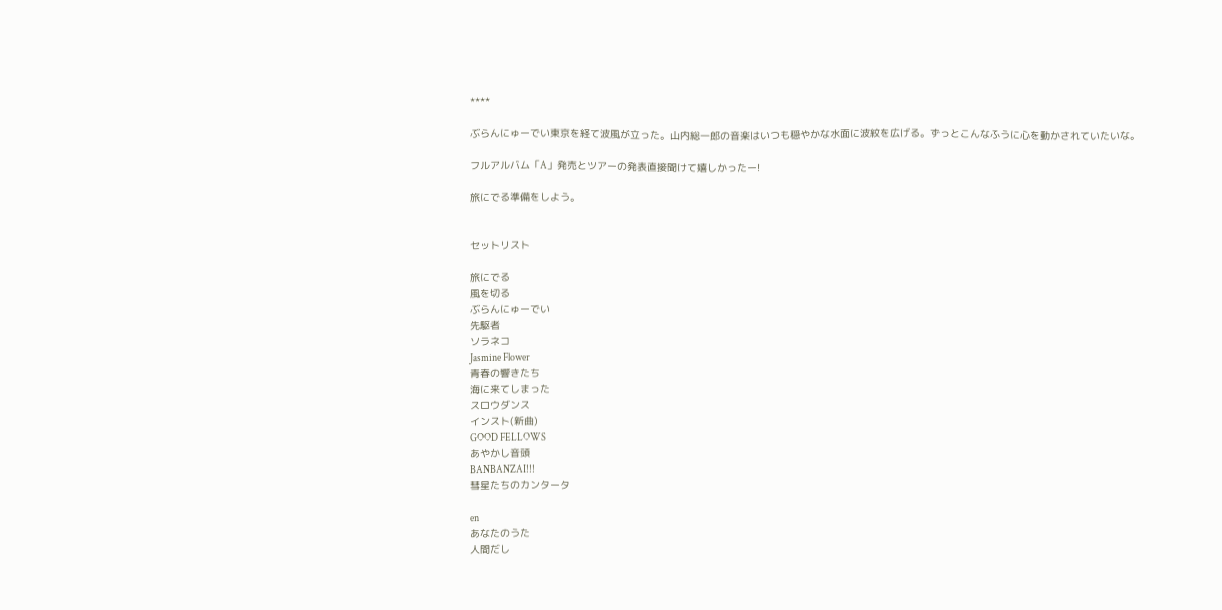****

ぶらんにゅーでい東京を経て波風が立った。山内総一郎の音楽はいつも穏やかな水面に波紋を広げる。ずっとこんなふうに心を動かされていたいな。

フルアルバム「A」発売とツアーの発表直接聞けて嬉しかったー!

旅にでる準備をしよう。


セットリスト

旅にでる
風を切る
ぶらんにゅーでい
先駆者
ソラネコ
Jasmine Flower
青春の響きたち
海に来てしまった
スロウダンス
インスト(新曲)
GOOD FELLOWS
あやかし音頭
BANBANZAI!!!
彗星たちのカンタータ

en
あなたのうた
人間だし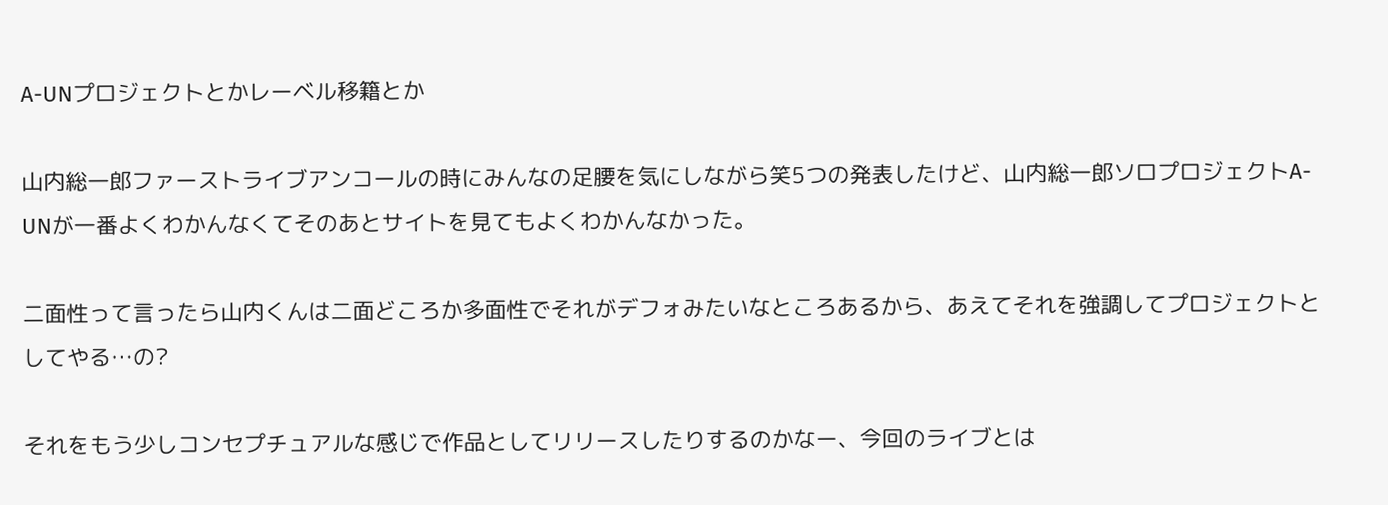A-UNプロジェクトとかレーベル移籍とか

山内総一郎ファーストライブアンコールの時にみんなの足腰を気にしながら笑5つの発表したけど、山内総一郎ソロプロジェクトA-UNが一番よくわかんなくてそのあとサイトを見てもよくわかんなかった。

二面性って言ったら山内くんは二面どころか多面性でそれがデフォみたいなところあるから、あえてそれを強調してプロジェクトとしてやる…の?

それをもう少しコンセプチュアルな感じで作品としてリリースしたりするのかなー、今回のライブとは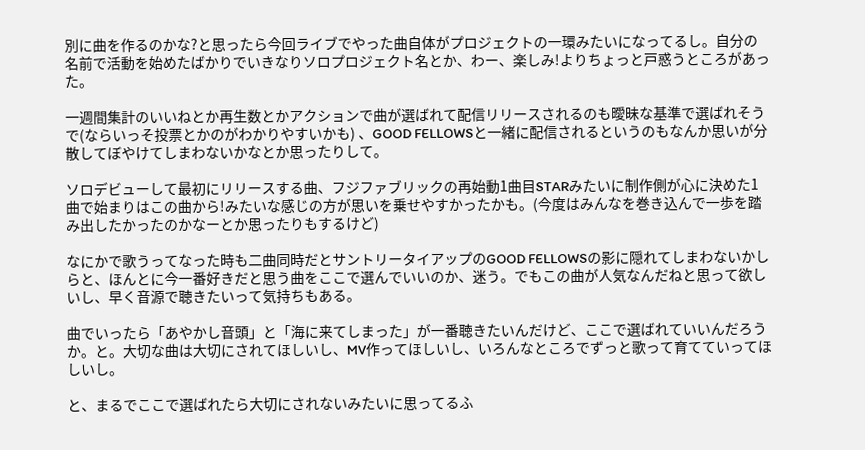別に曲を作るのかな?と思ったら今回ライブでやった曲自体がプロジェクトの一環みたいになってるし。自分の名前で活動を始めたばかりでいきなりソロプロジェクト名とか、わー、楽しみ!よりちょっと戸惑うところがあった。

一週間集計のいいねとか再生数とかアクションで曲が選ばれて配信リリースされるのも曖昧な基準で選ばれそうで(ならいっそ投票とかのがわかりやすいかも) 、GOOD FELLOWSと一緒に配信されるというのもなんか思いが分散してぼやけてしまわないかなとか思ったりして。

ソロデビューして最初にリリースする曲、フジファブリックの再始動1曲目STARみたいに制作側が心に決めた1曲で始まりはこの曲から!みたいな感じの方が思いを乗せやすかったかも。(今度はみんなを巻き込んで一歩を踏み出したかったのかなーとか思ったりもするけど)

なにかで歌うってなった時も二曲同時だとサントリータイアップのGOOD FELLOWSの影に隠れてしまわないかしらと、ほんとに今一番好きだと思う曲をここで選んでいいのか、迷う。でもこの曲が人気なんだねと思って欲しいし、早く音源で聴きたいって気持ちもある。

曲でいったら「あやかし音頭」と「海に来てしまった」が一番聴きたいんだけど、ここで選ばれていいんだろうか。と。大切な曲は大切にされてほしいし、MV作ってほしいし、いろんなところでずっと歌って育てていってほしいし。

と、まるでここで選ばれたら大切にされないみたいに思ってるふ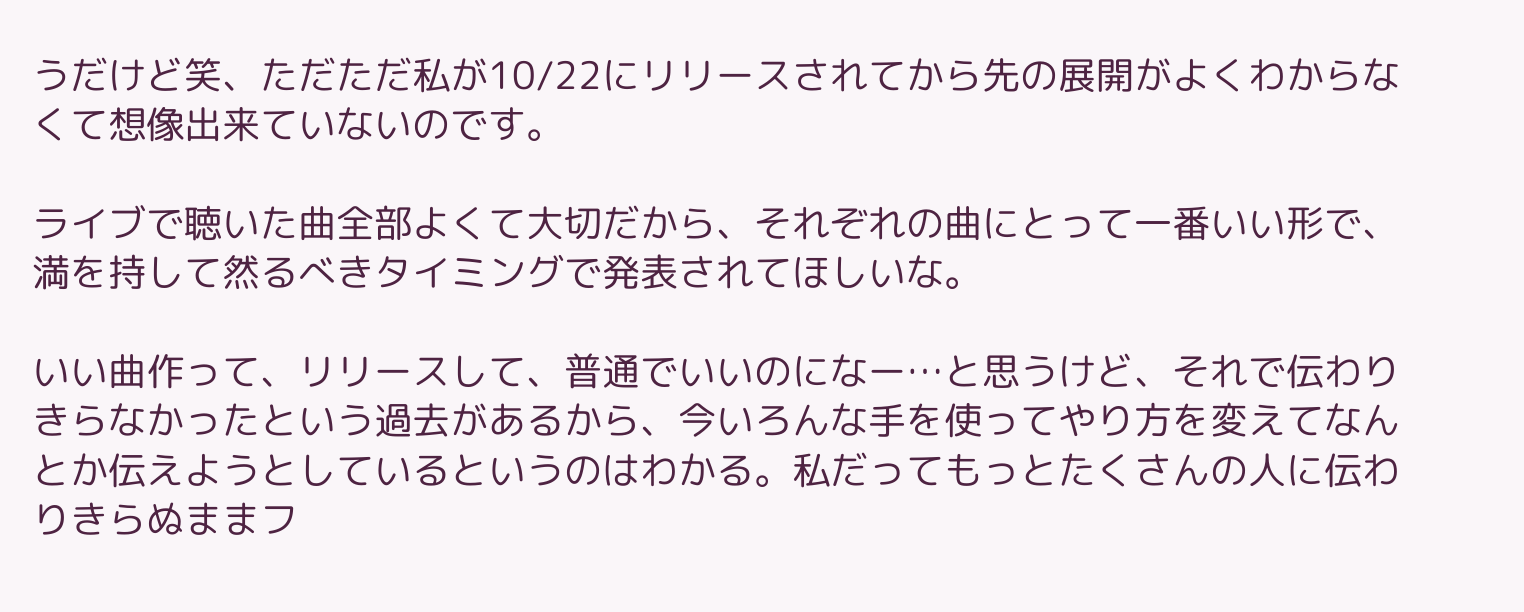うだけど笑、ただただ私が10/22にリリースされてから先の展開がよくわからなくて想像出来ていないのです。

ライブで聴いた曲全部よくて大切だから、それぞれの曲にとって一番いい形で、満を持して然るべきタイミングで発表されてほしいな。

いい曲作って、リリースして、普通でいいのになー…と思うけど、それで伝わりきらなかったという過去があるから、今いろんな手を使ってやり方を変えてなんとか伝えようとしているというのはわかる。私だってもっとたくさんの人に伝わりきらぬままフ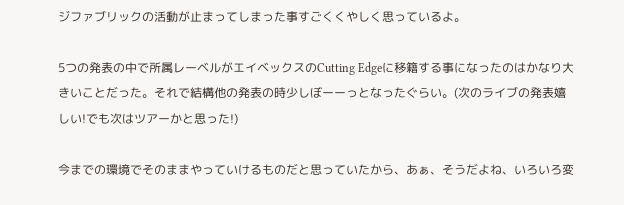ジファブリックの活動が止まってしまった事すごくくやしく思っているよ。

5つの発表の中で所属レーベルがエイベックスのCutting Edgeに移籍する事になったのはかなり大きいことだった。それで結構他の発表の時少しぼーーっとなったぐらい。(次のライブの発表嬉しい!でも次はツアーかと思った!)

今までの環境でそのままやっていけるものだと思っていたから、あぁ、そうだよね、いろいろ変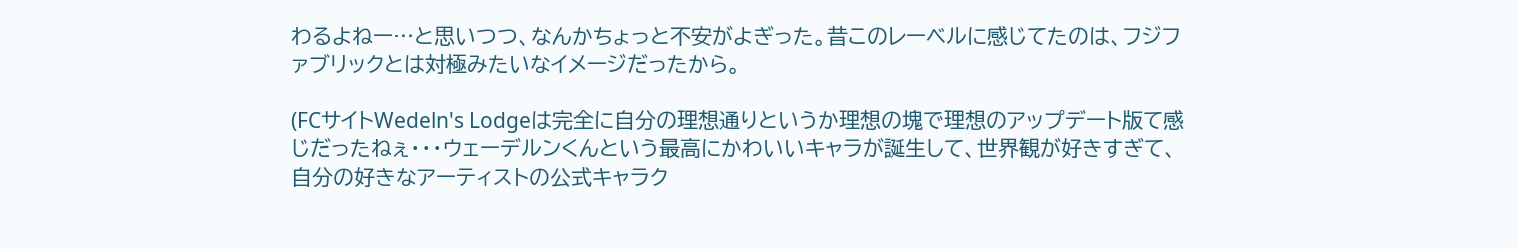わるよねー…と思いつつ、なんかちょっと不安がよぎった。昔このレーベルに感じてたのは、フジファブリックとは対極みたいなイメージだったから。

(FCサイトWedeln's Lodgeは完全に自分の理想通りというか理想の塊で理想のアップデート版て感じだったねぇ・・・ウェーデルンくんという最高にかわいいキャラが誕生して、世界観が好きすぎて、自分の好きなアーティストの公式キャラク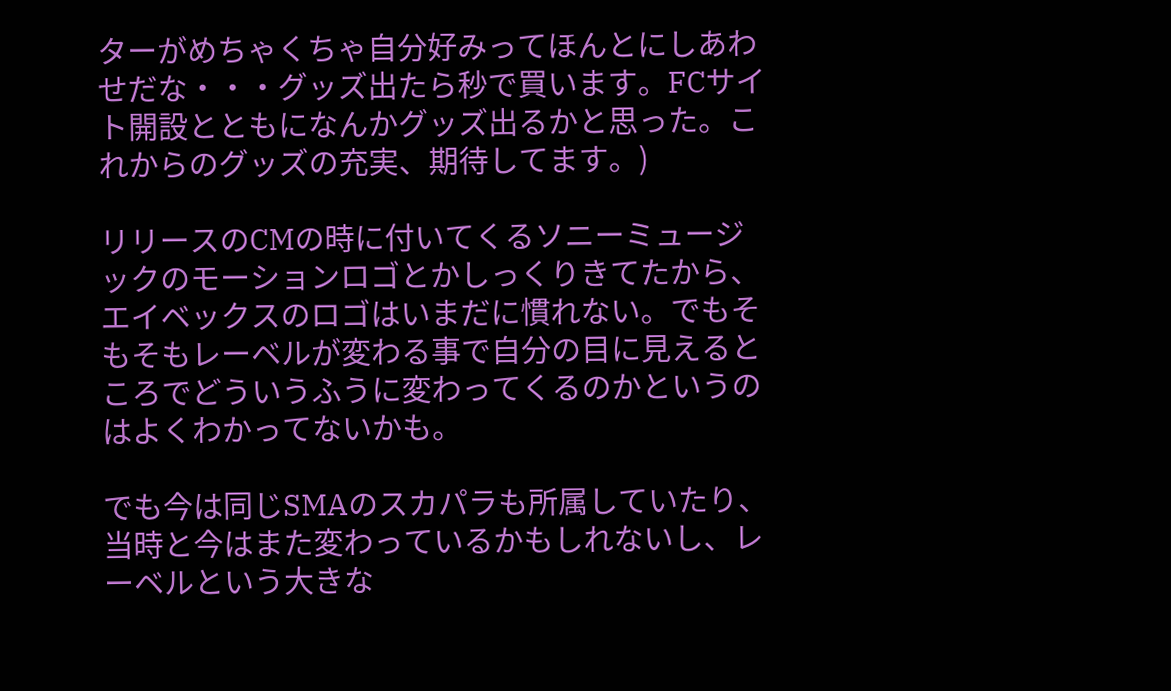ターがめちゃくちゃ自分好みってほんとにしあわせだな・・・グッズ出たら秒で買います。FCサイト開設とともになんかグッズ出るかと思った。これからのグッズの充実、期待してます。)

リリースのCMの時に付いてくるソニーミュージックのモーションロゴとかしっくりきてたから、エイベックスのロゴはいまだに慣れない。でもそもそもレーベルが変わる事で自分の目に見えるところでどういうふうに変わってくるのかというのはよくわかってないかも。

でも今は同じSMAのスカパラも所属していたり、当時と今はまた変わっているかもしれないし、レーベルという大きな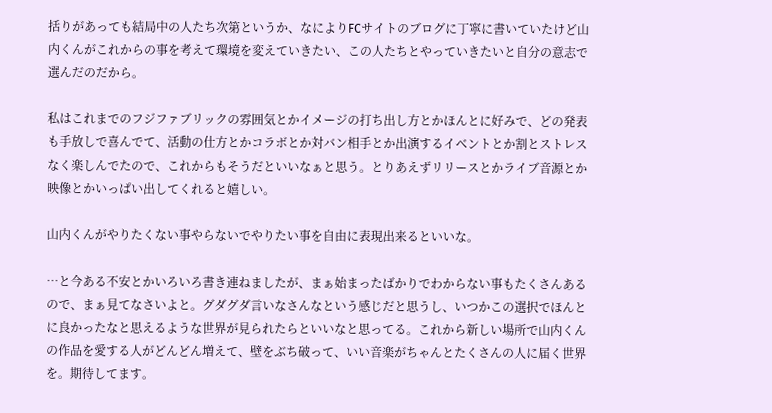括りがあっても結局中の人たち次第というか、なによりFCサイトのブログに丁寧に書いていたけど山内くんがこれからの事を考えて環境を変えていきたい、この人たちとやっていきたいと自分の意志で選んだのだから。

私はこれまでのフジファブリックの雰囲気とかイメージの打ち出し方とかほんとに好みで、どの発表も手放しで喜んでて、活動の仕方とかコラボとか対バン相手とか出演するイベントとか割とストレスなく楽しんでたので、これからもそうだといいなぁと思う。とりあえずリリースとかライブ音源とか映像とかいっぱい出してくれると嬉しい。

山内くんがやりたくない事やらないでやりたい事を自由に表現出来るといいな。

…と今ある不安とかいろいろ書き連ねましたが、まぁ始まったばかりでわからない事もたくさんあるので、まぁ見てなさいよと。グダグダ言いなさんなという感じだと思うし、いつかこの選択でほんとに良かったなと思えるような世界が見られたらといいなと思ってる。これから新しい場所で山内くんの作品を愛する人がどんどん増えて、壁をぶち破って、いい音楽がちゃんとたくさんの人に届く世界を。期待してます。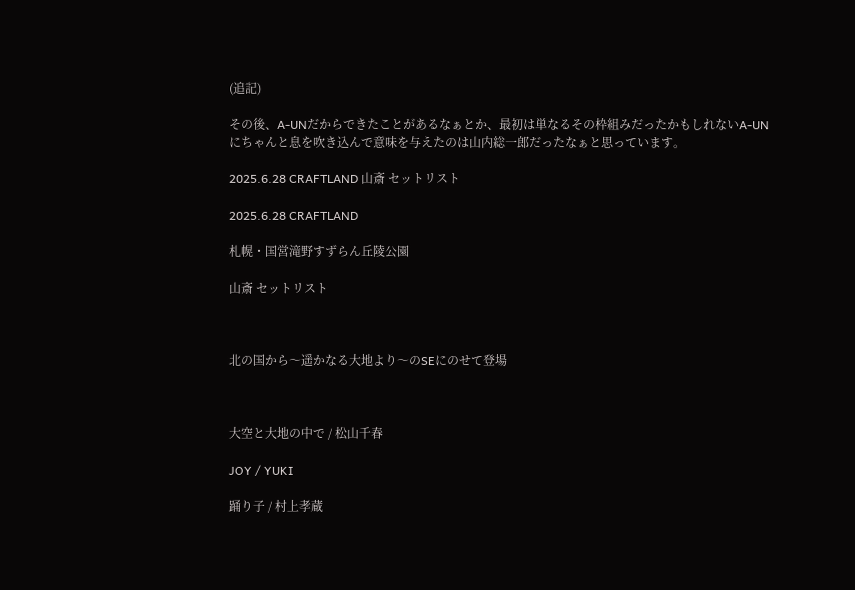(追記)

その後、A-UNだからできたことがあるなぁとか、最初は単なるその枠組みだったかもしれないA-UNにちゃんと息を吹き込んで意味を与えたのは山内総一郎だったなぁと思っています。

2025.6.28 CRAFTLAND 山斎 セットリスト

2025.6.28 CRAFTLAND

札幌・国営滝野すずらん丘陵公園

山斎 セットリスト



北の国から〜遥かなる大地より〜のSEにのせて登場



大空と大地の中で / 松山千春

JOY / YUKI

踊り子 / 村上孝蔵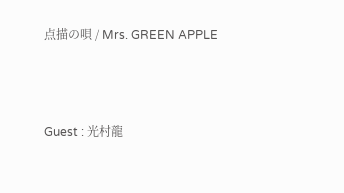点描の唄 / Mrs. GREEN APPLE



Guest : 光村龍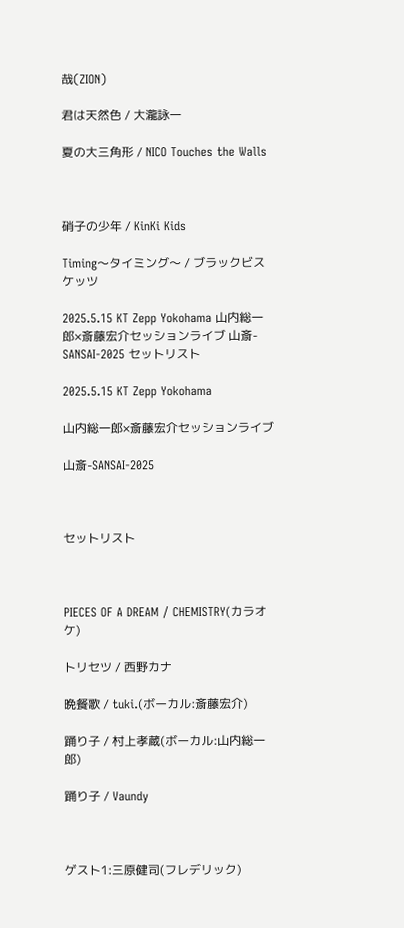哉(ZION)

君は天然色 / 大瀧詠一

夏の大三角形 / NICO Touches the Walls



硝子の少年 / KinKi Kids

Timing〜タイミング〜 / ブラックビスケッツ

2025.5.15 KT Zepp Yokohama 山内総一郎×斎藤宏介セッションライブ 山斎-SANSAI-2025 セットリスト

2025.5.15 KT Zepp Yokohama

山内総一郎×斎藤宏介セッションライブ

山斎-SANSAI-2025



セットリスト



PIECES OF A DREAM / CHEMISTRY(カラオケ)

トリセツ / 西野カナ

晩餐歌 / tuki.(ボーカル:斎藤宏介)

踊り子 / 村上孝蔵(ボーカル:山内総一郎)

踊り子 / Vaundy



ゲスト1:三原健司(フレデリック)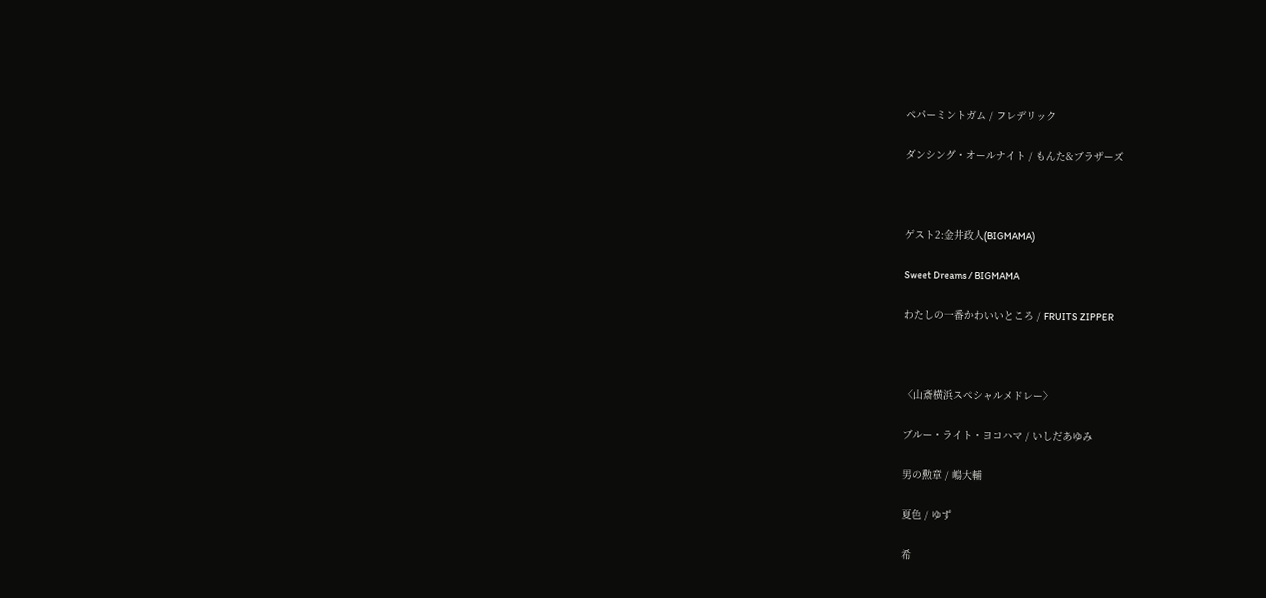ペパーミントガム / フレデリック

ダンシング・オールナイト / もんた&ブラザーズ



ゲスト2:金井政人(BIGMAMA)

Sweet Dreams / BIGMAMA

わたしの一番かわいいところ / FRUITS ZIPPER



〈山斎横浜スペシャルメドレー〉

ブルー・ライト・ヨコハマ / いしだあゆみ

男の勲章 / 嶋大輔

夏色 / ゆず

希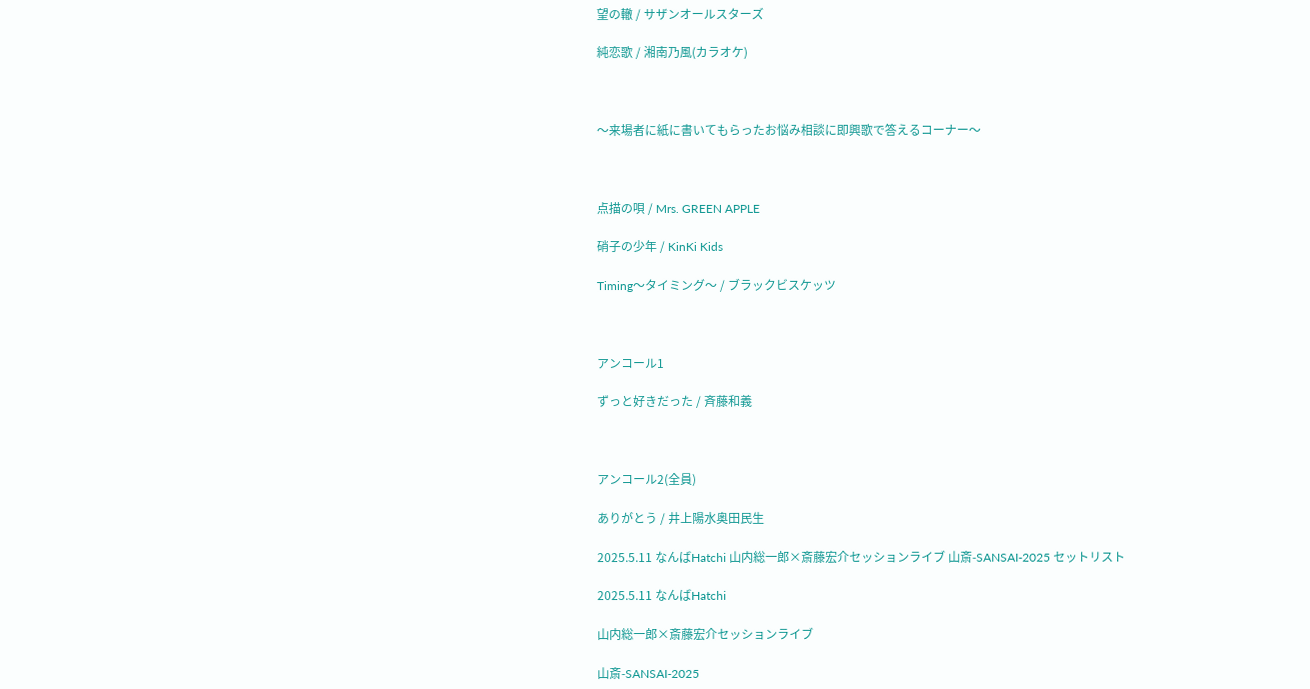望の轍 / サザンオールスターズ

純恋歌 / 湘南乃風(カラオケ)



〜来場者に紙に書いてもらったお悩み相談に即興歌で答えるコーナー〜



点描の唄 / Mrs. GREEN APPLE

硝子の少年 / KinKi Kids

Timing〜タイミング〜 / ブラックビスケッツ



アンコール1

ずっと好きだった / 斉藤和義



アンコール2(全員)

ありがとう / 井上陽水奥田民生

2025.5.11 なんばHatchi 山内総一郎×斎藤宏介セッションライブ 山斎-SANSAI-2025 セットリスト

2025.5.11 なんばHatchi

山内総一郎×斎藤宏介セッションライブ

山斎-SANSAI-2025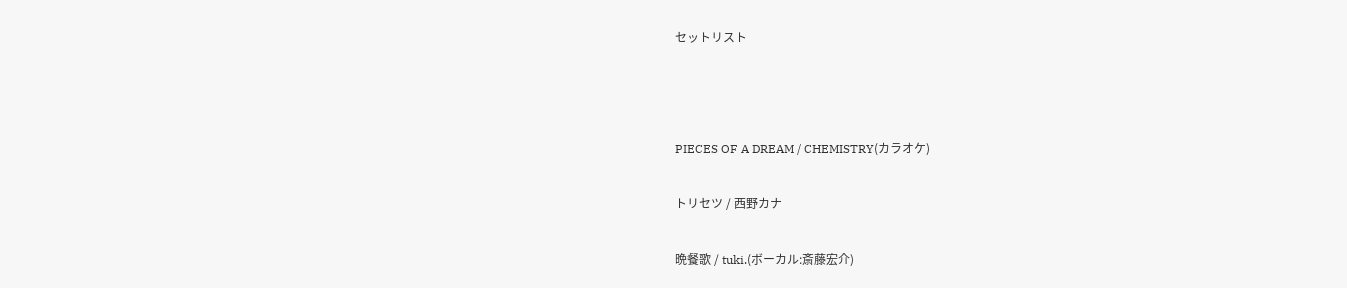セットリスト



PIECES OF A DREAM / CHEMISTRY(カラオケ)

トリセツ / 西野カナ

晩餐歌 / tuki.(ボーカル:斎藤宏介)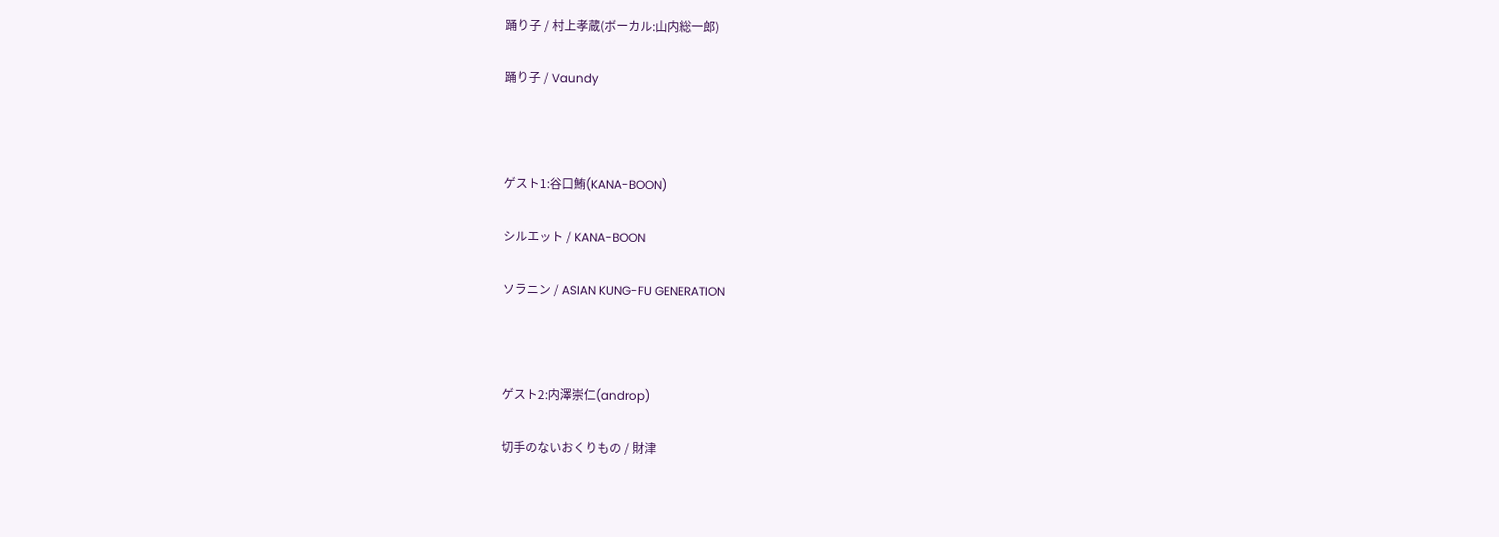踊り子 / 村上孝蔵(ボーカル:山内総一郎)

踊り子 / Vaundy



ゲスト1:谷口鮪(KANA-BOON)

シルエット / KANA-BOON

ソラニン / ASIAN KUNG-FU GENERATION



ゲスト2:内澤崇仁(androp)

切手のないおくりもの / 財津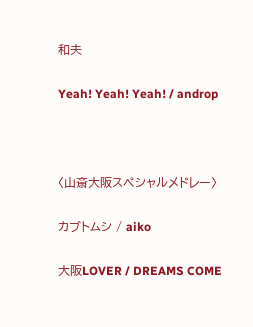和夫

Yeah! Yeah! Yeah! / androp



〈山斎大阪スペシャルメドレー〉

カブトムシ / aiko

大阪LOVER / DREAMS COME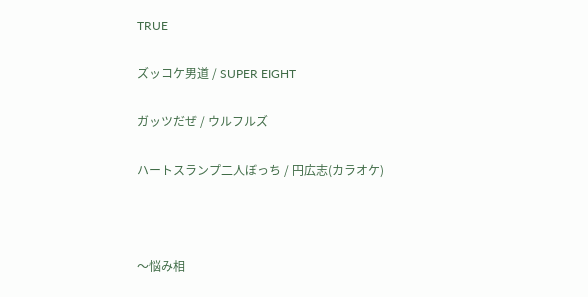TRUE

ズッコケ男道 / SUPER EIGHT

ガッツだぜ / ウルフルズ

ハートスランプ二人ぼっち / 円広志(カラオケ)



〜悩み相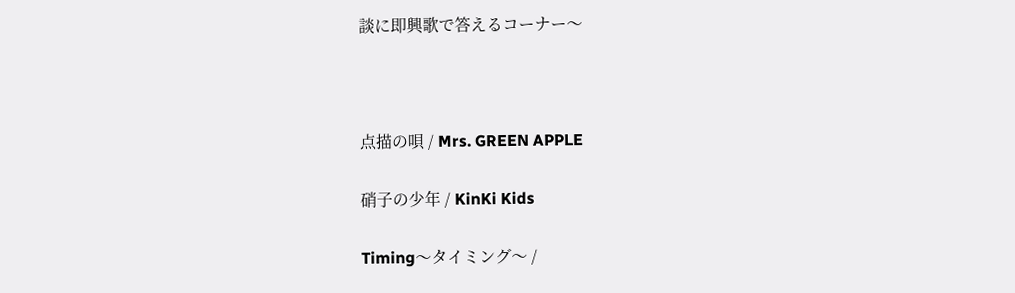談に即興歌で答えるコーナー〜



点描の唄 / Mrs. GREEN APPLE

硝子の少年 / KinKi Kids

Timing〜タイミング〜 /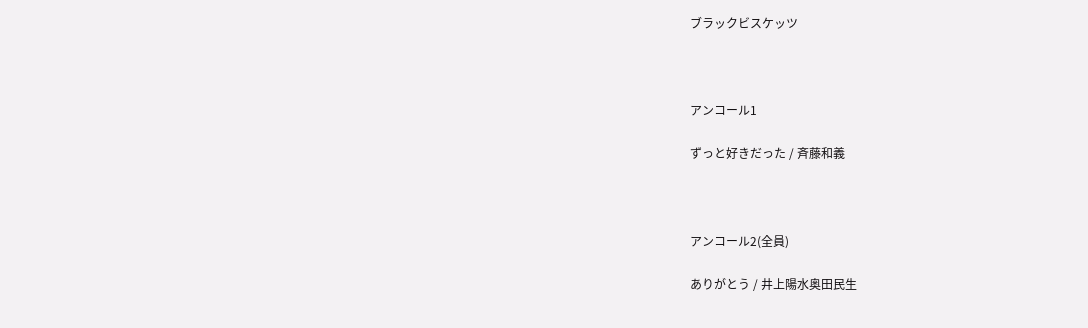ブラックビスケッツ



アンコール1

ずっと好きだった / 斉藤和義



アンコール2(全員)

ありがとう / 井上陽水奥田民生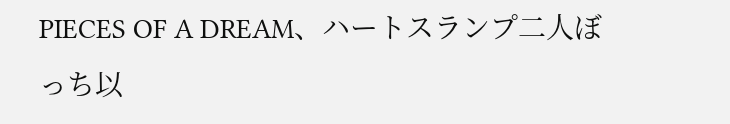PIECES OF A DREAM、ハートスランプ二人ぼっち以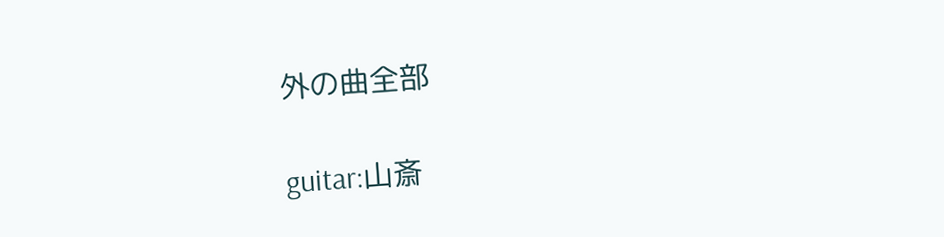外の曲全部

guitar:山斎